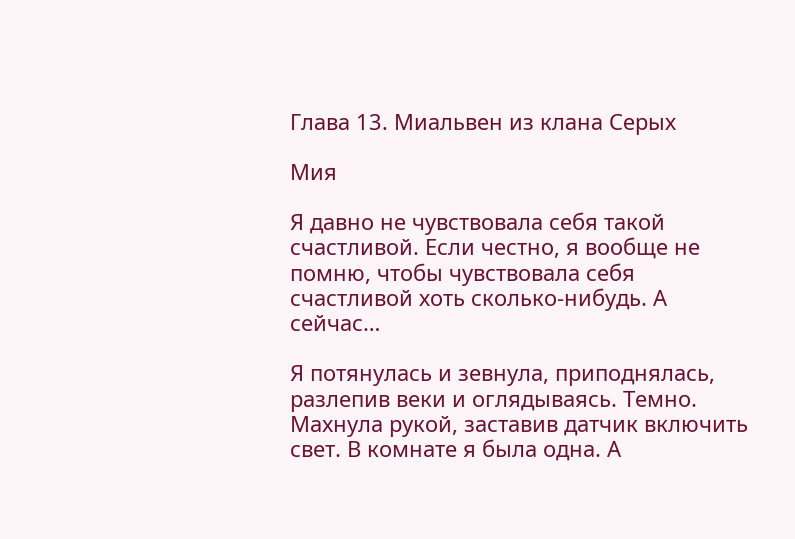Глава 13. Миальвен из клана Серых

Мия

Я давно не чувствовала себя такой счастливой. Если честно, я вообще не помню, чтобы чувствовала себя счастливой хоть сколько-нибудь. А сейчас…

Я потянулась и зевнула, приподнялась, разлепив веки и оглядываясь. Темно. Махнула рукой, заставив датчик включить свет. В комнате я была одна. А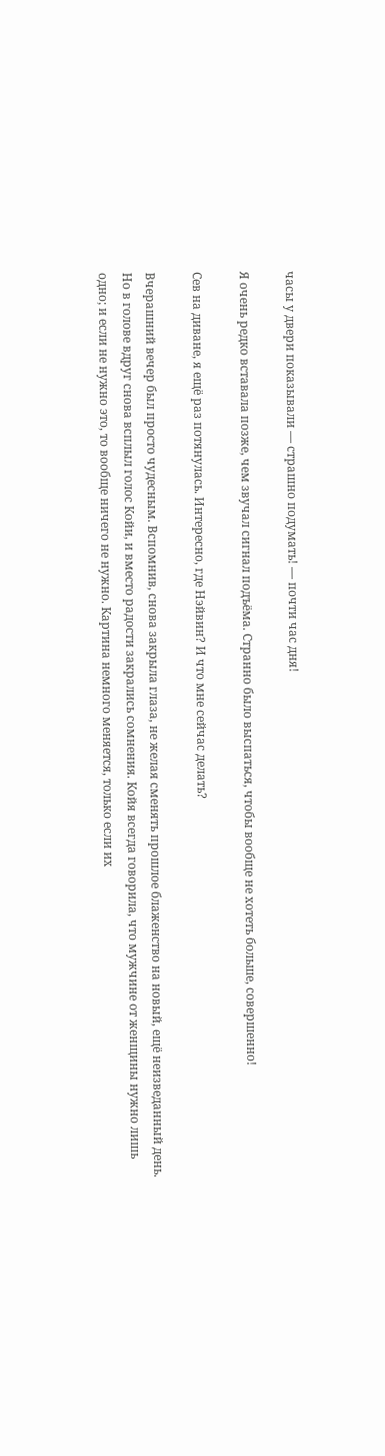часы у двери показывали — страшно подумать! — почти час дня!

Я очень редко вставала позже, чем звучал сигнал подъёма. Странно было выспаться, чтобы вообще не хотеть больше, совершенно!

Сев на диване, я ещё раз потянулась. Интересно, где Нэйвин? И что мне сейчас делать?

Вчерашний вечер был просто чудесным. Вспомнив, снова закрыла глаза, не желая сменять прошлое блаженство на новый, ещё неизведанный день. Но в голове вдруг снова всплыл голос Койи, и вместо радости закрались сомнения. Койя всегда говорила, что мужчине от женщины нужно лишь одно; и если не нужно это, то вообще ничего не нужно. Картина немного меняется, только если их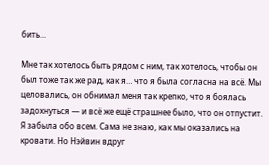бить…

Мне так хотелось быть рядом с ним, так хотелось, чтобы он был тоже так же рад, как я… что я была согласна на всё. Мы целовались, он обнимал меня так крепко, что я боялась задохнуться — и всё же ещё страшнее было, что он отпустит. Я забыла обо всем. Сама не знаю, как мы оказались на кровати. Но Нэйвин вдруг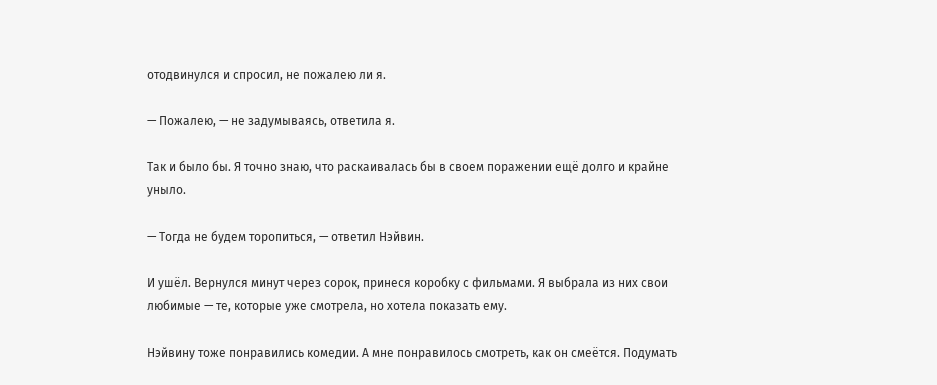отодвинулся и спросил, не пожалею ли я.

— Пожалею, — не задумываясь, ответила я.

Так и было бы. Я точно знаю, что раскаивалась бы в своем поражении ещё долго и крайне уныло.

— Тогда не будем торопиться, — ответил Нэйвин.

И ушёл. Вернулся минут через сорок, принеся коробку с фильмами. Я выбрала из них свои любимые — те, которые уже смотрела, но хотела показать ему.

Нэйвину тоже понравились комедии. А мне понравилось смотреть, как он смеётся. Подумать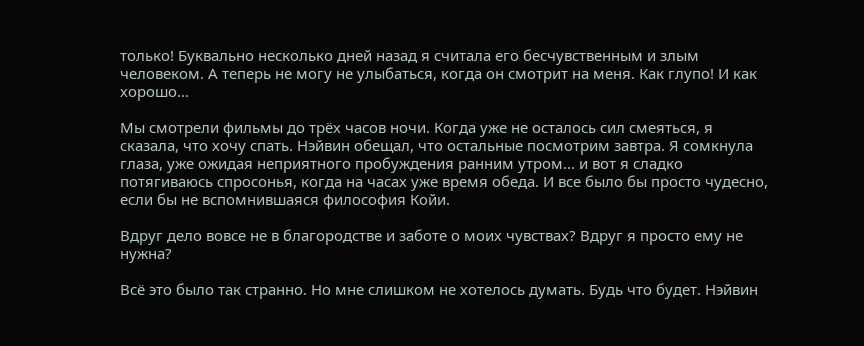только! Буквально несколько дней назад я считала его бесчувственным и злым человеком. А теперь не могу не улыбаться, когда он смотрит на меня. Как глупо! И как хорошо…

Мы смотрели фильмы до трёх часов ночи. Когда уже не осталось сил смеяться, я сказала, что хочу спать. Нэйвин обещал, что остальные посмотрим завтра. Я сомкнула глаза, уже ожидая неприятного пробуждения ранним утром… и вот я сладко потягиваюсь спросонья, когда на часах уже время обеда. И все было бы просто чудесно, если бы не вспомнившаяся философия Койи.

Вдруг дело вовсе не в благородстве и заботе о моих чувствах? Вдруг я просто ему не нужна?

Всё это было так странно. Но мне слишком не хотелось думать. Будь что будет. Нэйвин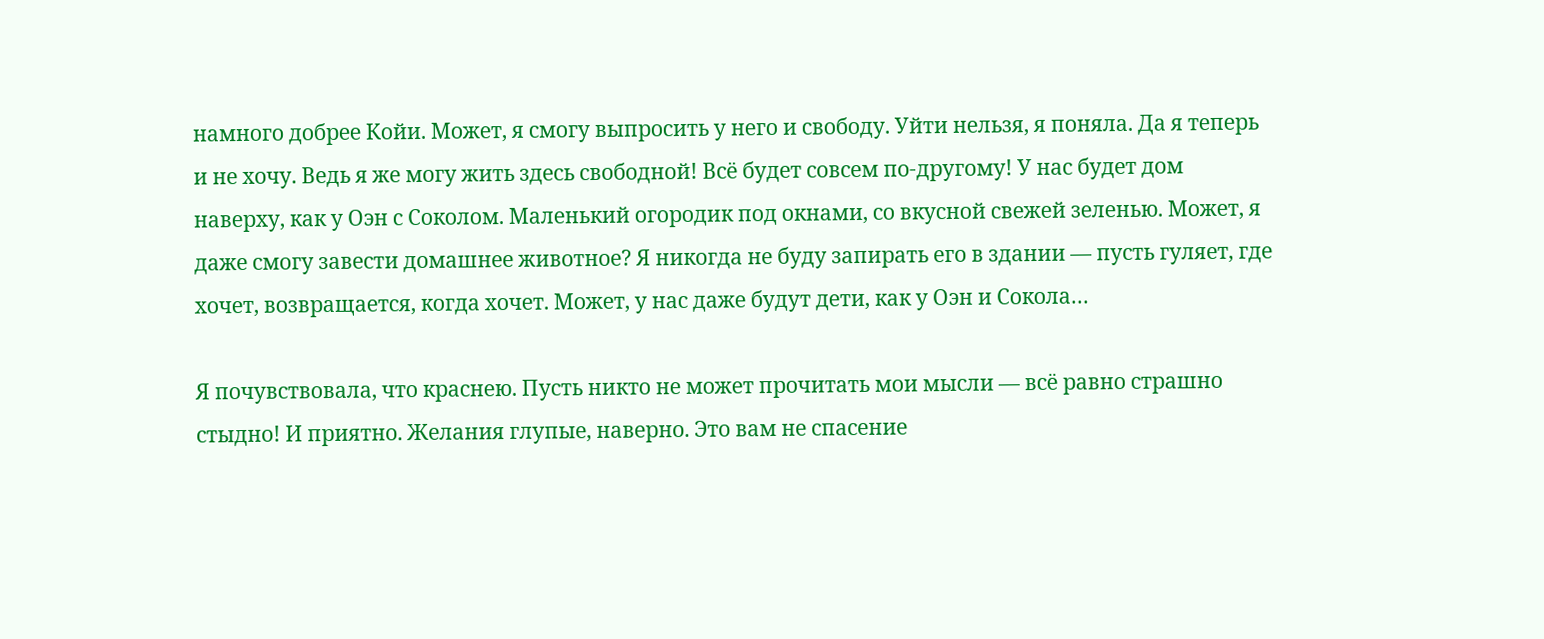намного добрее Койи. Может, я смогу выпросить у него и свободу. Уйти нельзя, я поняла. Да я теперь и не хочу. Ведь я же могу жить здесь свободной! Всё будет совсем по-другому! У нас будет дом наверху, как у Оэн с Соколом. Маленький огородик под окнами, со вкусной свежей зеленью. Может, я даже смогу завести домашнее животное? Я никогда не буду запирать его в здании — пусть гуляет, где хочет, возвращается, когда хочет. Может, у нас даже будут дети, как у Оэн и Сокола…

Я почувствовала, что краснею. Пусть никто не может прочитать мои мысли — всё равно страшно стыдно! И приятно. Желания глупые, наверно. Это вам не спасение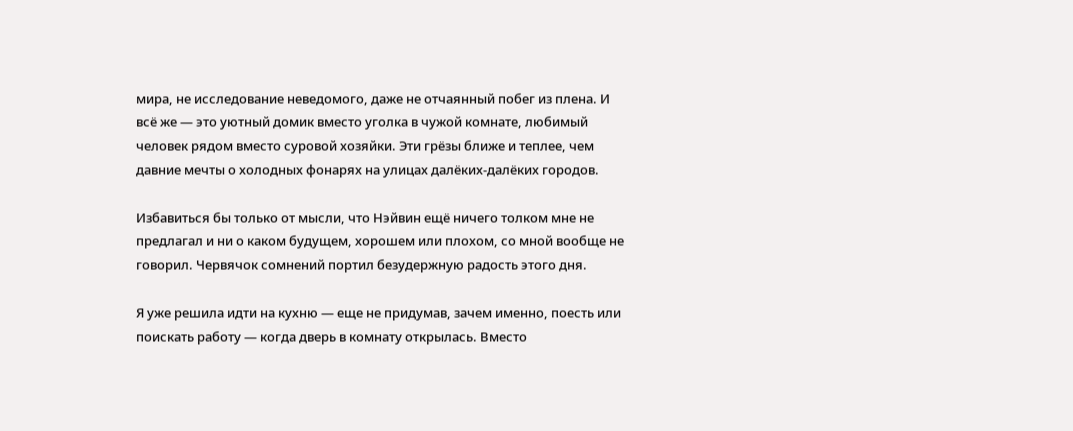мира, не исследование неведомого, даже не отчаянный побег из плена. И всё же — это уютный домик вместо уголка в чужой комнате, любимый человек рядом вместо суровой хозяйки. Эти грёзы ближе и теплее, чем давние мечты о холодных фонарях на улицах далёких-далёких городов.

Избавиться бы только от мысли, что Нэйвин ещё ничего толком мне не предлагал и ни о каком будущем, хорошем или плохом, со мной вообще не говорил. Червячок сомнений портил безудержную радость этого дня.

Я уже решила идти на кухню — еще не придумав, зачем именно, поесть или поискать работу — когда дверь в комнату открылась. Вместо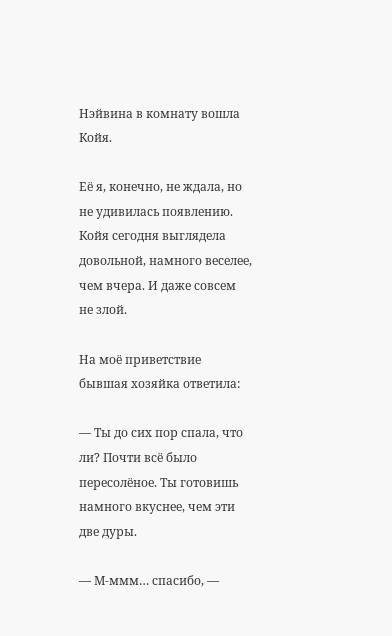Нэйвина в комнату вошла Койя.

Её я, конечно, не ждала, но не удивилась появлению. Койя сегодня выглядела довольной, намного веселее, чем вчера. И даже совсем не злой.

На моё приветствие бывшая хозяйка ответила:

— Ты до сих пор спала, что ли? Почти всё было пересолёное. Ты готовишь намного вкуснее, чем эти две дуры.

— М-ммм… спасибо, —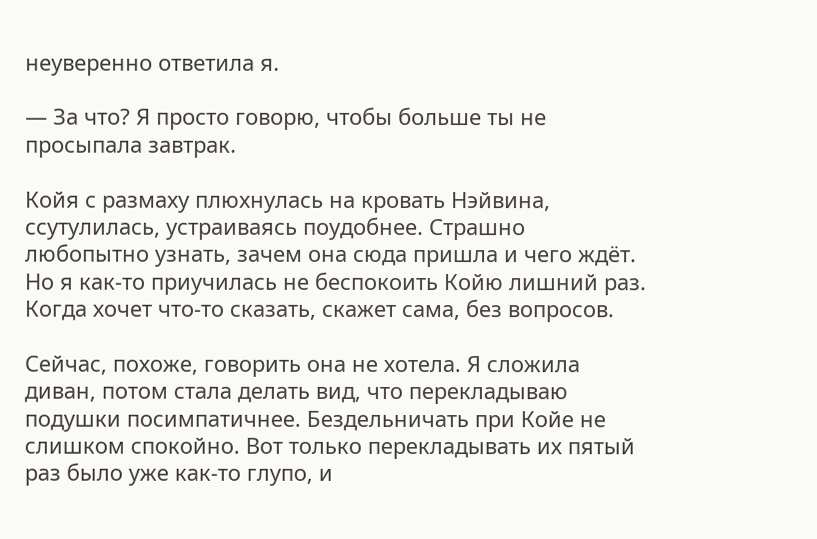неуверенно ответила я.

— За что? Я просто говорю, чтобы больше ты не просыпала завтрак.

Койя с размаху плюхнулась на кровать Нэйвина, ссутулилась, устраиваясь поудобнее. Страшно любопытно узнать, зачем она сюда пришла и чего ждёт. Но я как-то приучилась не беспокоить Койю лишний раз. Когда хочет что-то сказать, скажет сама, без вопросов.

Сейчас, похоже, говорить она не хотела. Я сложила диван, потом стала делать вид, что перекладываю подушки посимпатичнее. Бездельничать при Койе не слишком спокойно. Вот только перекладывать их пятый раз было уже как-то глупо, и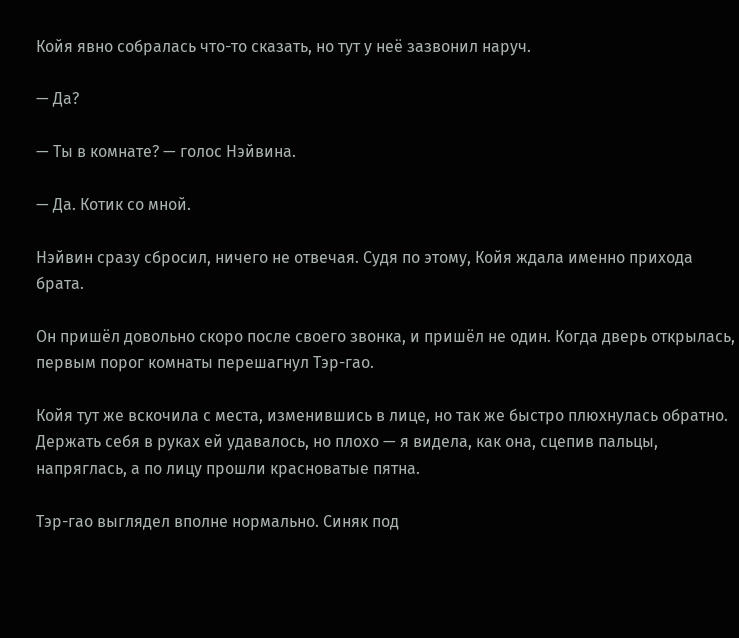Койя явно собралась что-то сказать, но тут у неё зазвонил наруч.

— Да?

— Ты в комнате? — голос Нэйвина.

— Да. Котик со мной.

Нэйвин сразу сбросил, ничего не отвечая. Судя по этому, Койя ждала именно прихода брата.

Он пришёл довольно скоро после своего звонка, и пришёл не один. Когда дверь открылась, первым порог комнаты перешагнул Тэр-гао.

Койя тут же вскочила с места, изменившись в лице, но так же быстро плюхнулась обратно. Держать себя в руках ей удавалось, но плохо — я видела, как она, сцепив пальцы, напряглась, а по лицу прошли красноватые пятна.

Тэр-гао выглядел вполне нормально. Синяк под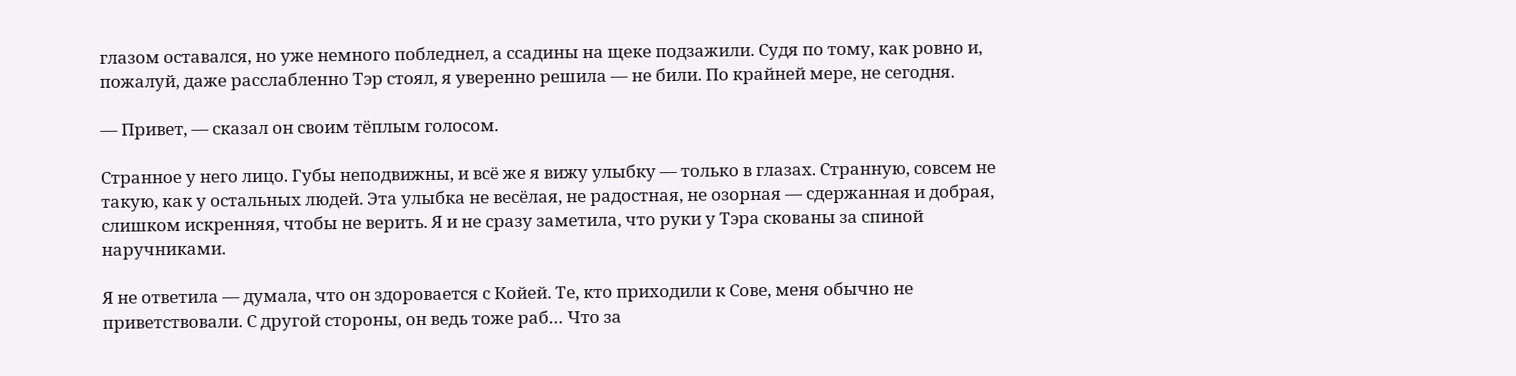глазом оставался, но уже немного побледнел, а ссадины на щеке подзажили. Судя по тому, как ровно и, пожалуй, даже расслабленно Тэр стоял, я уверенно решила — не били. По крайней мере, не сегодня.

— Привет, — сказал он своим тёплым голосом.

Странное у него лицо. Губы неподвижны, и всё же я вижу улыбку — только в глазах. Странную, совсем не такую, как у остальных людей. Эта улыбка не весёлая, не радостная, не озорная — сдержанная и добрая, слишком искренняя, чтобы не верить. Я и не сразу заметила, что руки у Тэра скованы за спиной наручниками.

Я не ответила — думала, что он здоровается с Койей. Те, кто приходили к Сове, меня обычно не приветствовали. С другой стороны, он ведь тоже раб… Что за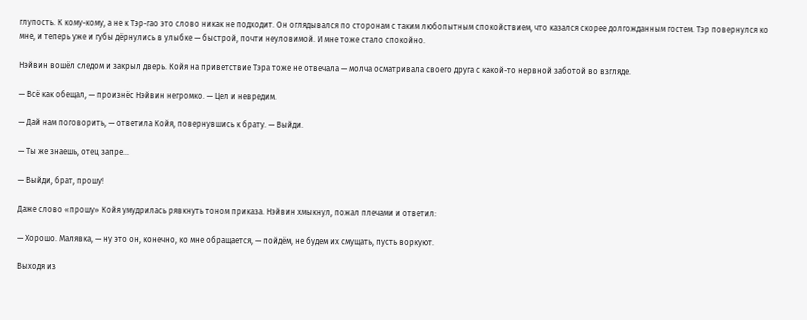глупость. К кому-кому, а не к Тэр-гао это слово никак не подходит. Он оглядывался по сторонам с таким любопытным спокойствием, что казался скорее долгожданным гостем. Тэр повернулся ко мне, и теперь уже и губы дёрнулись в улыбке — быстрой, почти неуловимой. И мне тоже стало спокойно.

Нэйвин вошёл следом и закрыл дверь. Койя на приветствие Тэра тоже не отвечала — молча осматривала своего друга с какой-то нервной заботой во взгляде.

— Всё как обещал, — произнёс Нэйвин негромко. — Цел и невредим.

— Дай нам поговорить, — ответила Койя, повернувшись к брату. — Выйди.

— Ты же знаешь, отец запре…

— Выйди, брат, прошу!

Даже слово «прошу» Койя умудрилась рявкнуть тоном приказа. Нэйвин хмыкнул, пожал плечами и ответил:

— Хорошо. Малявка, — ну это он, конечно, ко мне обращается, — пойдём, не будем их смущать, пусть воркуют.

Выходя из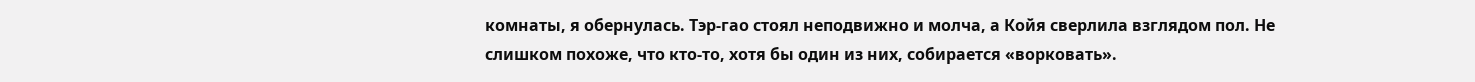комнаты, я обернулась. Тэр-гао стоял неподвижно и молча, а Койя сверлила взглядом пол. Не слишком похоже, что кто-то, хотя бы один из них, собирается «ворковать».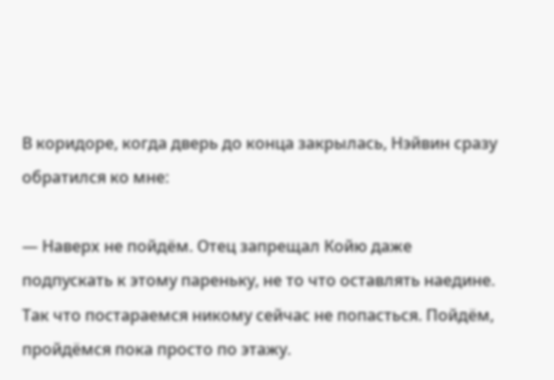В коридоре, когда дверь до конца закрылась, Нэйвин сразу обратился ко мне:

— Наверх не пойдём. Отец запрещал Койю даже подпускать к этому пареньку, не то что оставлять наедине. Так что постараемся никому сейчас не попасться. Пойдём, пройдёмся пока просто по этажу.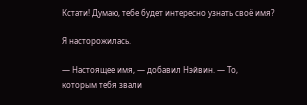Кстати! Думаю, тебе будет интересно узнать своё имя?

Я насторожилась.

— Настоящее имя, — добавил Нэйвин. — То, которым тебя звали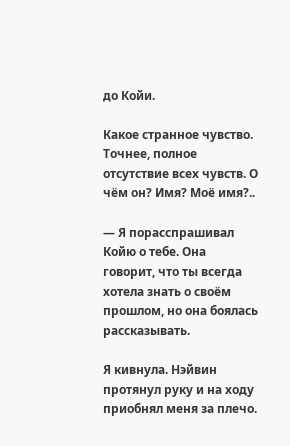до Койи.

Какое странное чувство. Точнее, полное отсутствие всех чувств. О чём он? Имя? Моё имя?..

— Я порасспрашивал Койю о тебе. Она говорит, что ты всегда хотела знать о своём прошлом, но она боялась рассказывать.

Я кивнула. Нэйвин протянул руку и на ходу приобнял меня за плечо.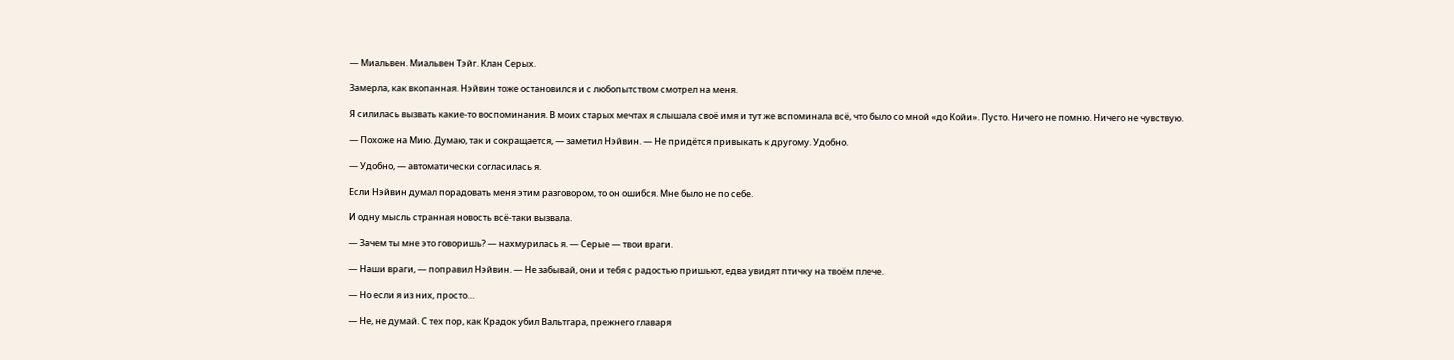— Миальвен. Миальвен Тэйг. Клан Серых.

Замерла, как вкопанная. Нэйвин тоже остановился и с любопытством смотрел на меня.

Я силилась вызвать какие-то воспоминания. В моих старых мечтах я слышала своё имя и тут же вспоминала всё, что было со мной «до Койи». Пусто. Ничего не помню. Ничего не чувствую.

— Похоже на Мию. Думаю, так и сокращается, — заметил Нэйвин. — Не придётся привыкать к другому. Удобно.

— Удобно, — автоматически согласилась я.

Если Нэйвин думал порадовать меня этим разговором, то он ошибся. Мне было не по себе.

И одну мысль странная новость всё-таки вызвала.

— Зачем ты мне это говоришь? — нахмурилась я. — Серые — твои враги.

— Наши враги, — поправил Нэйвин. — Не забывай, они и тебя с радостью пришьют, едва увидят птичку на твоём плече.

— Но если я из них, просто…

— Не, не думай. С тех пор, как Крадок убил Вальтгара, прежнего главаря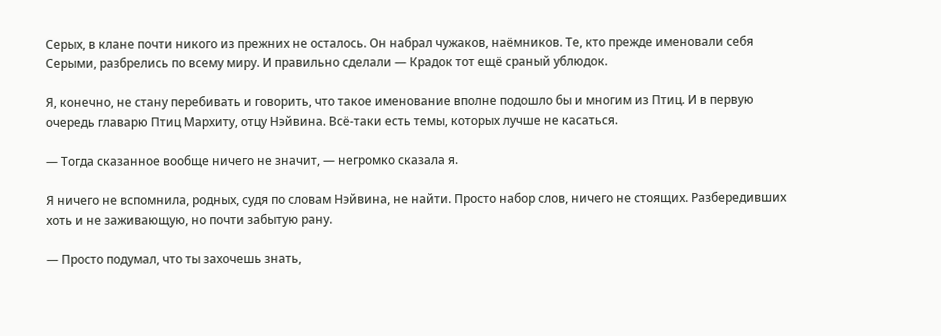Серых, в клане почти никого из прежних не осталось. Он набрал чужаков, наёмников. Те, кто прежде именовали себя Серыми, разбрелись по всему миру. И правильно сделали — Крадок тот ещё сраный ублюдок.

Я, конечно, не стану перебивать и говорить, что такое именование вполне подошло бы и многим из Птиц. И в первую очередь главарю Птиц Мархиту, отцу Нэйвина. Всё-таки есть темы, которых лучше не касаться.

— Тогда сказанное вообще ничего не значит, — негромко сказала я.

Я ничего не вспомнила, родных, судя по словам Нэйвина, не найти. Просто набор слов, ничего не стоящих. Разбередивших хоть и не заживающую, но почти забытую рану.

— Просто подумал, что ты захочешь знать,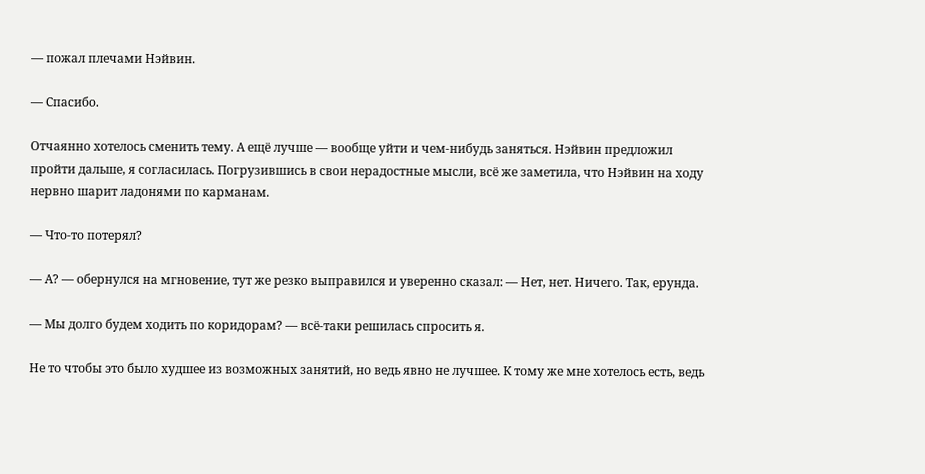— пожал плечами Нэйвин.

— Спасибо.

Отчаянно хотелось сменить тему. А ещё лучше — вообще уйти и чем-нибудь заняться. Нэйвин предложил пройти дальше, я согласилась. Погрузившись в свои нерадостные мысли, всё же заметила, что Нэйвин на ходу нервно шарит ладонями по карманам.

— Что-то потерял?

— А? — обернулся на мгновение, тут же резко выправился и уверенно сказал: — Нет, нет. Ничего. Так, ерунда.

— Мы долго будем ходить по коридорам? — всё-таки решилась спросить я.

Не то чтобы это было худшее из возможных занятий, но ведь явно не лучшее. К тому же мне хотелось есть, ведь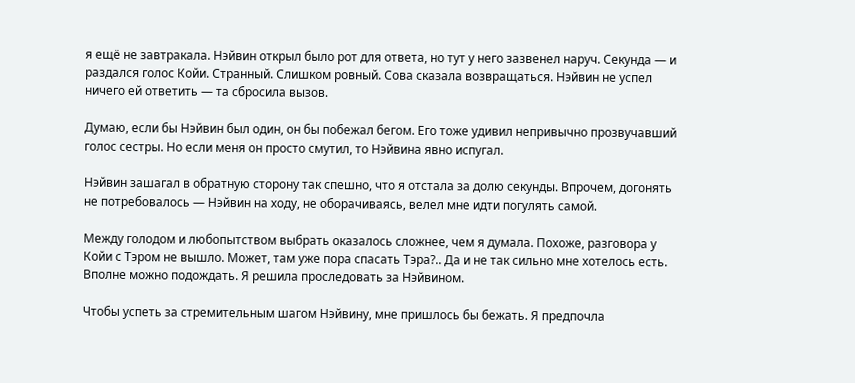я ещё не завтракала. Нэйвин открыл было рот для ответа, но тут у него зазвенел наруч. Секунда — и раздался голос Койи. Странный. Слишком ровный. Сова сказала возвращаться. Нэйвин не успел ничего ей ответить — та сбросила вызов.

Думаю, если бы Нэйвин был один, он бы побежал бегом. Его тоже удивил непривычно прозвучавший голос сестры. Но если меня он просто смутил, то Нэйвина явно испугал.

Нэйвин зашагал в обратную сторону так спешно, что я отстала за долю секунды. Впрочем, догонять не потребовалось — Нэйвин на ходу, не оборачиваясь, велел мне идти погулять самой.

Между голодом и любопытством выбрать оказалось сложнее, чем я думала. Похоже, разговора у Койи с Тэром не вышло. Может, там уже пора спасать Тэра?.. Да и не так сильно мне хотелось есть. Вполне можно подождать. Я решила проследовать за Нэйвином.

Чтобы успеть за стремительным шагом Нэйвину, мне пришлось бы бежать. Я предпочла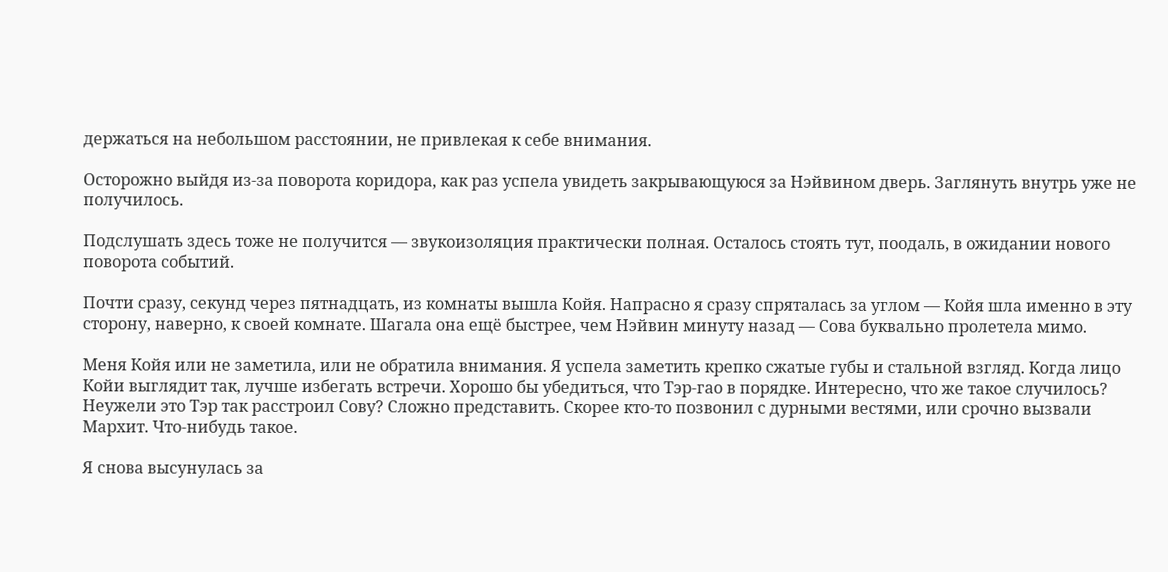держаться на небольшом расстоянии, не привлекая к себе внимания.

Осторожно выйдя из-за поворота коридора, как раз успела увидеть закрывающуюся за Нэйвином дверь. Заглянуть внутрь уже не получилось.

Подслушать здесь тоже не получится — звукоизоляция практически полная. Осталось стоять тут, поодаль, в ожидании нового поворота событий.

Почти сразу, секунд через пятнадцать, из комнаты вышла Койя. Напрасно я сразу спряталась за углом — Койя шла именно в эту сторону, наверно, к своей комнате. Шагала она ещё быстрее, чем Нэйвин минуту назад — Сова буквально пролетела мимо.

Меня Койя или не заметила, или не обратила внимания. Я успела заметить крепко сжатые губы и стальной взгляд. Когда лицо Койи выглядит так, лучше избегать встречи. Хорошо бы убедиться, что Тэр-гао в порядке. Интересно, что же такое случилось? Неужели это Тэр так расстроил Сову? Сложно представить. Скорее кто-то позвонил с дурными вестями, или срочно вызвали Мархит. Что-нибудь такое.

Я снова высунулась за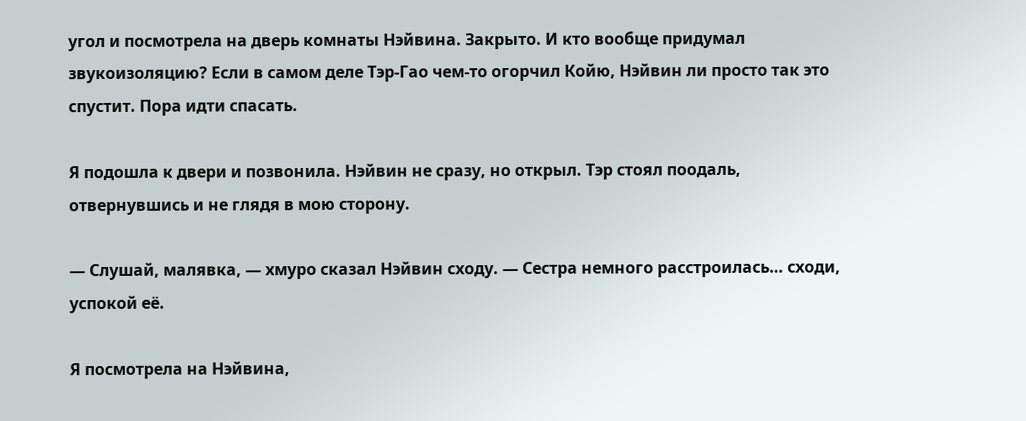угол и посмотрела на дверь комнаты Нэйвина. Закрыто. И кто вообще придумал звукоизоляцию? Если в самом деле Тэр-Гао чем-то огорчил Койю, Нэйвин ли просто так это спустит. Пора идти спасать.

Я подошла к двери и позвонила. Нэйвин не сразу, но открыл. Тэр стоял поодаль, отвернувшись и не глядя в мою сторону.

— Слушай, малявка, — хмуро сказал Нэйвин сходу. — Сестра немного расстроилась… сходи, успокой её.

Я посмотрела на Нэйвина,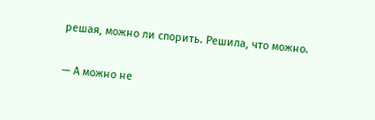решая, можно ли спорить. Решила, что можно.

— А можно не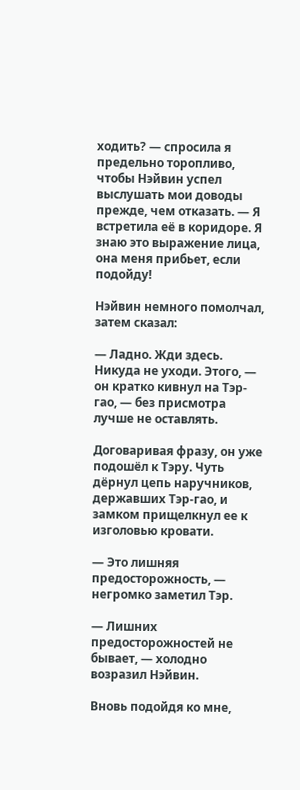ходить? — спросила я предельно торопливо, чтобы Нэйвин успел выслушать мои доводы прежде, чем отказать. — Я встретила её в коридоре. Я знаю это выражение лица, она меня прибьет, если подойду!

Нэйвин немного помолчал, затем сказал:

— Ладно. Жди здесь. Никуда не уходи. Этого, — он кратко кивнул на Тэр-гао, — без присмотра лучше не оставлять.

Договаривая фразу, он уже подошёл к Тэру. Чуть дёрнул цепь наручников, державших Тэр-гао, и замком прищелкнул ее к изголовью кровати.

— Это лишняя предосторожность, — негромко заметил Тэр.

— Лишних предосторожностей не бывает, — холодно возразил Нэйвин.

Вновь подойдя ко мне,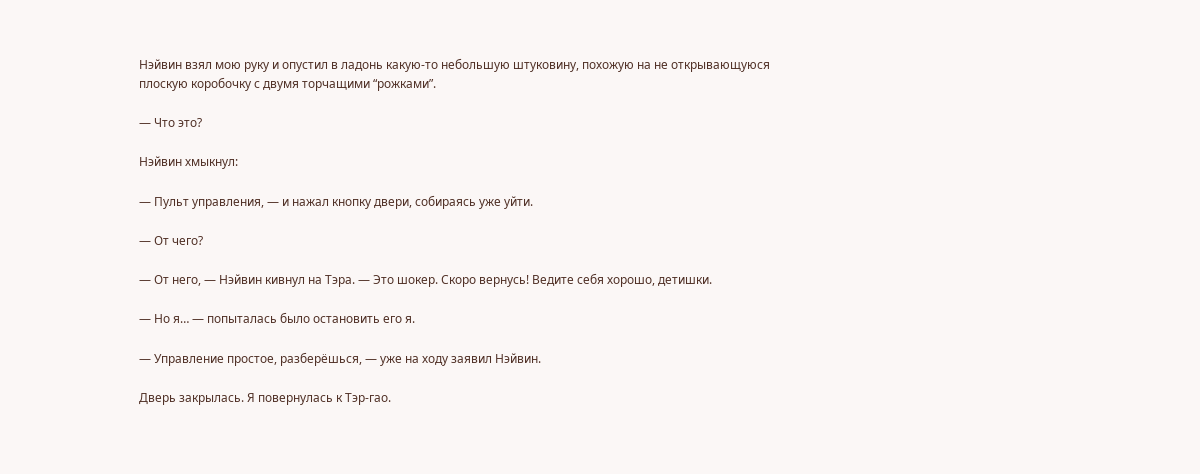Нэйвин взял мою руку и опустил в ладонь какую-то небольшую штуковину, похожую на не открывающуюся плоскую коробочку с двумя торчащими “рожками”.

— Что это?

Нэйвин хмыкнул:

— Пульт управления, — и нажал кнопку двери, собираясь уже уйти.

— От чего?

— От него, — Нэйвин кивнул на Тэра. — Это шокер. Скоро вернусь! Ведите себя хорошо, детишки.

— Но я… — попыталась было остановить его я.

— Управление простое, разберёшься, — уже на ходу заявил Нэйвин.

Дверь закрылась. Я повернулась к Тэр-гао.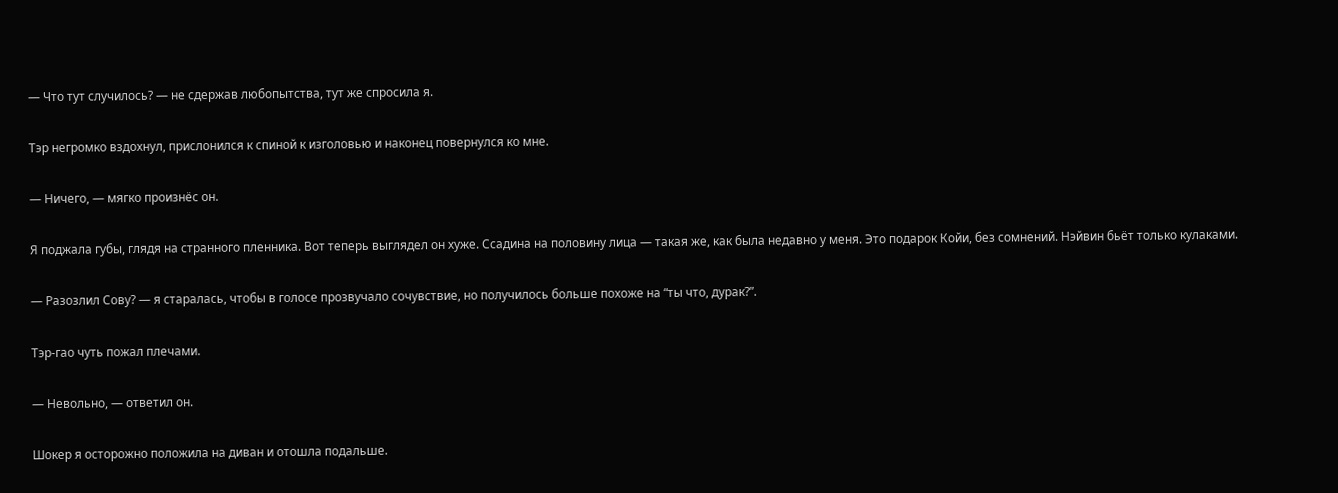— Что тут случилось? — не сдержав любопытства, тут же спросила я.

Тэр негромко вздохнул, прислонился к спиной к изголовью и наконец повернулся ко мне.

— Ничего, — мягко произнёс он.

Я поджала губы, глядя на странного пленника. Вот теперь выглядел он хуже. Ссадина на половину лица — такая же, как была недавно у меня. Это подарок Койи, без сомнений. Нэйвин бьёт только кулаками.

— Разозлил Сову? — я старалась, чтобы в голосе прозвучало сочувствие, но получилось больше похоже на “ты что, дурак?”.

Тэр-гао чуть пожал плечами.

— Невольно, — ответил он.

Шокер я осторожно положила на диван и отошла подальше.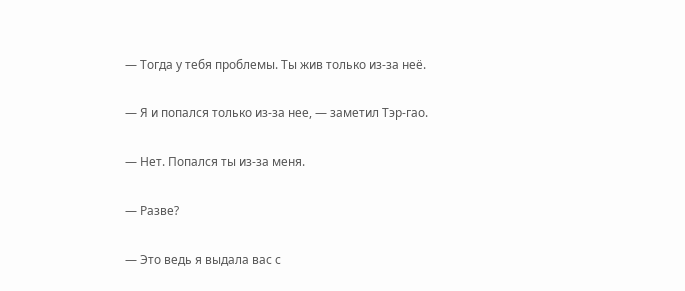— Тогда у тебя проблемы. Ты жив только из-за неё.

— Я и попался только из-за нее, — заметил Тэр-гао.

— Нет. Попался ты из-за меня.

— Разве?

— Это ведь я выдала вас с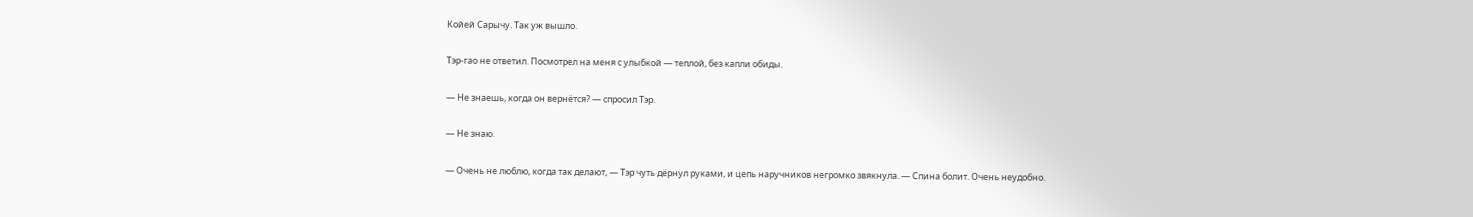Койей Сарычу. Так уж вышло.

Тэр-гао не ответил. Посмотрел на меня с улыбкой — теплой, без капли обиды.

— Не знаешь, когда он вернётся? — спросил Тэр.

— Не знаю.

— Очень не люблю, когда так делают, — Тэр чуть дёрнул руками, и цепь наручников негромко звякнула. — Спина болит. Очень неудобно.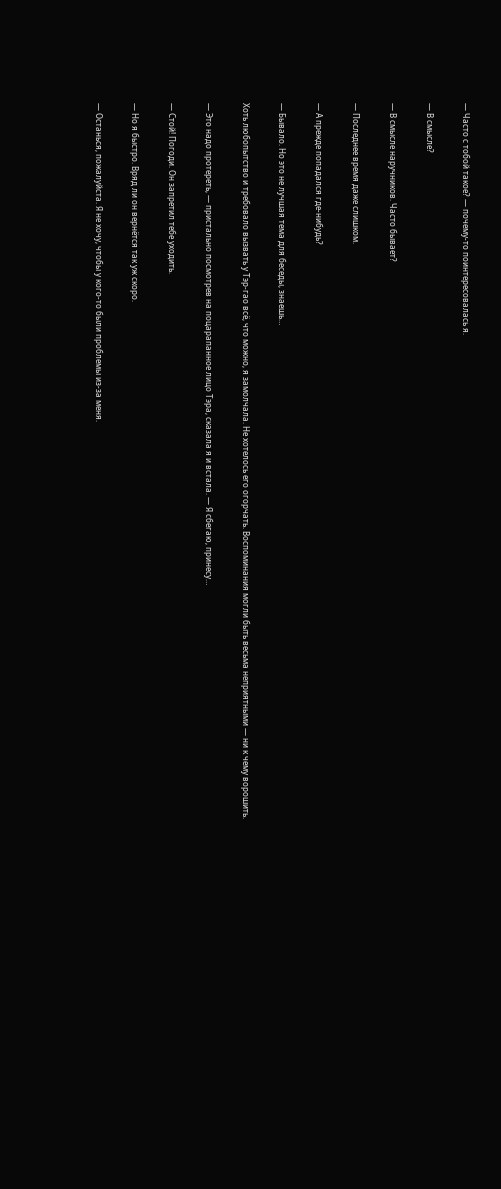— Часто с тобой такое? — почему-то поинтересовалась я.

— В смысле?

— В смысле наручников. Часто бывает?

— Последнее время даже слишком.

— А прежде попадался где-нибудь?

— Бывало. Но это не лучшая тема для беседы, знаешь…

Хоть любопытство и требовало вызвать у Тэр-гао всё, что можно, я замолчала. Не хотелось его огорчать. Воспоминания могли быть весьма неприятными — ни к чему ворошить.

— Это надо протереть, — пристально посмотрев на поцарапанное лицо Тэра, сказала я и встала. — Я сбегаю, принесу…

— Стой! Погоди. Он запретил тебе уходить.

— Но я быстро. Вряд ли он вернётся так уж скоро.

— Останься, пожалуйста. Я не хочу, чтобы у кого-то были проблемы из-за меня.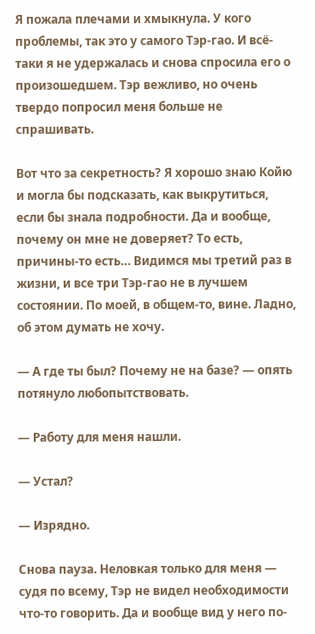Я пожала плечами и хмыкнула. У кого проблемы, так это у самого Тэр-гао. И всё-таки я не удержалась и снова спросила его о произошедшем. Тэр вежливо, но очень твердо попросил меня больше не спрашивать.

Вот что за секретность? Я хорошо знаю Койю и могла бы подсказать, как выкрутиться, если бы знала подробности. Да и вообще, почему он мне не доверяет? То есть, причины-то есть… Видимся мы третий раз в жизни, и все три Тэр-гао не в лучшем состоянии. По моей, в общем-то, вине. Ладно, об этом думать не хочу.

— А где ты был? Почему не на базе? — опять потянуло любопытствовать.

— Работу для меня нашли.

— Устал?

— Изрядно.

Снова пауза. Неловкая только для меня — судя по всему, Тэр не видел необходимости что-то говорить. Да и вообще вид у него по-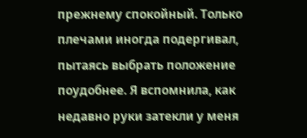прежнему спокойный. Только плечами иногда подергивал, пытаясь выбрать положение поудобнее. Я вспомнила, как недавно руки затекли у меня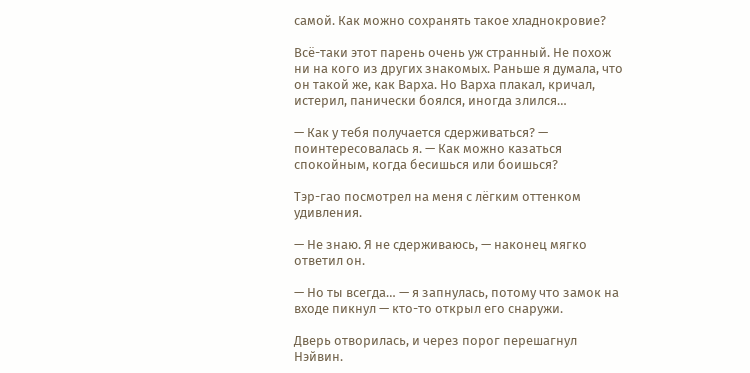самой. Как можно сохранять такое хладнокровие?

Всё-таки этот парень очень уж странный. Не похож ни на кого из других знакомых. Раньше я думала, что он такой же, как Варха. Но Варха плакал, кричал, истерил, панически боялся, иногда злился…

— Как у тебя получается сдерживаться? — поинтересовалась я. — Как можно казаться спокойным, когда бесишься или боишься?

Тэр-гао посмотрел на меня с лёгким оттенком удивления.

— Не знаю. Я не сдерживаюсь, — наконец мягко ответил он.

— Но ты всегда… — я запнулась, потому что замок на входе пикнул — кто-то открыл его снаружи.

Дверь отворилась, и через порог перешагнул Нэйвин.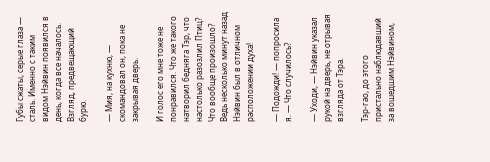Губы сжаты, серые глаза — сталь. Именно с таким видом Нэйвин появился в день, когда все началось. Взгляд, предвещающий бурю.

— Мия, на кухню, — скомандовал он, пока не закрывая дверь.

И голос его мне тоже не понравился. Что же такого натворил бедняга Тэр, что настолько разозлил Птиц? Что вообще произошло? Ведь несколько минут назад Нэйвин был в отличном расположении духа!

— Подожди! — попросила я. — Что случилось?

— Уходи, — Нэйвин указал рукой на дверь, не отрывая взгляда от Тэра.

Тэр-гао, до этого пристально наблюдавший за вошедшим Нэйвином,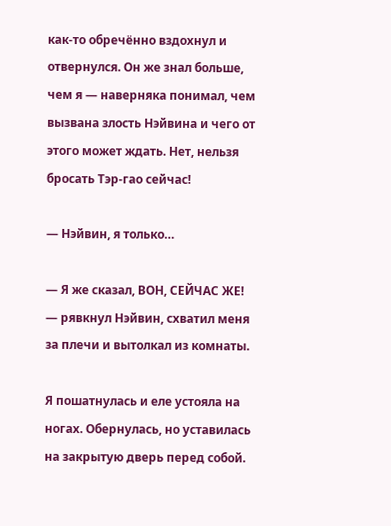как-то обречённо вздохнул и отвернулся. Он же знал больше, чем я — наверняка понимал, чем вызвана злость Нэйвина и чего от этого может ждать. Нет, нельзя бросать Тэр-гао сейчас!

— Нэйвин, я только…

— Я же сказал, ВОН, СЕЙЧАС ЖЕ! — рявкнул Нэйвин, схватил меня за плечи и вытолкал из комнаты.

Я пошатнулась и еле устояла на ногах. Обернулась, но уставилась на закрытую дверь перед собой.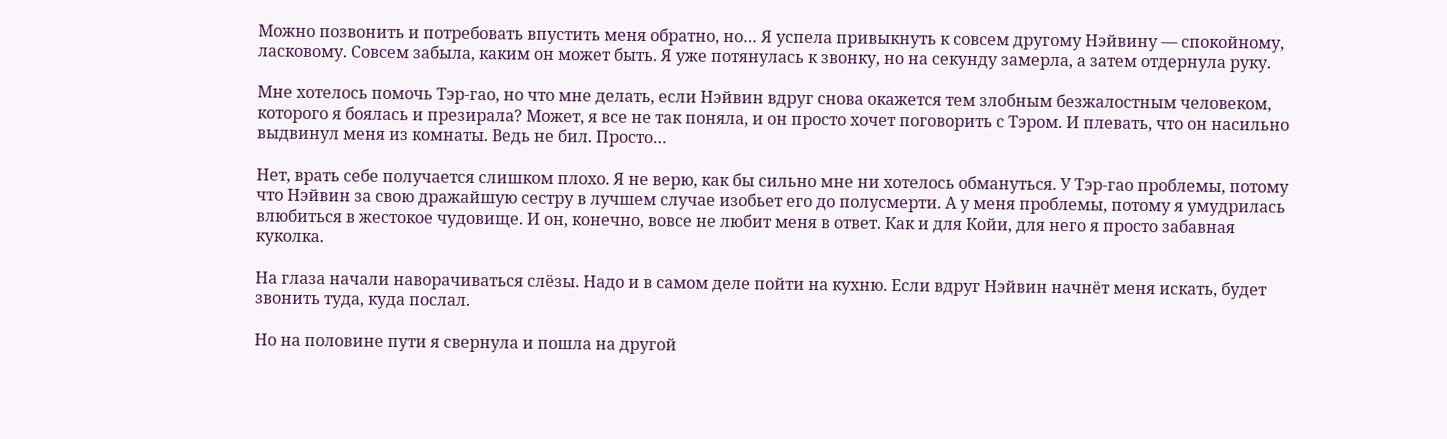Можно позвонить и потребовать впустить меня обратно, но… Я успела привыкнуть к совсем другому Нэйвину — спокойному, ласковому. Совсем забыла, каким он может быть. Я уже потянулась к звонку, но на секунду замерла, а затем отдернула руку.

Мне хотелось помочь Тэр-гао, но что мне делать, если Нэйвин вдруг снова окажется тем злобным безжалостным человеком, которого я боялась и презирала? Может, я все не так поняла, и он просто хочет поговорить с Тэром. И плевать, что он насильно выдвинул меня из комнаты. Ведь не бил. Просто…

Нет, врать себе получается слишком плохо. Я не верю, как бы сильно мне ни хотелось обмануться. У Тэр-гао проблемы, потому что Нэйвин за свою дражайшую сестру в лучшем случае изобьет его до полусмерти. А у меня проблемы, потому я умудрилась влюбиться в жестокое чудовище. И он, конечно, вовсе не любит меня в ответ. Как и для Койи, для него я просто забавная куколка.

На глаза начали наворачиваться слёзы. Надо и в самом деле пойти на кухню. Если вдруг Нэйвин начнёт меня искать, будет звонить туда, куда послал.

Но на половине пути я свернула и пошла на другой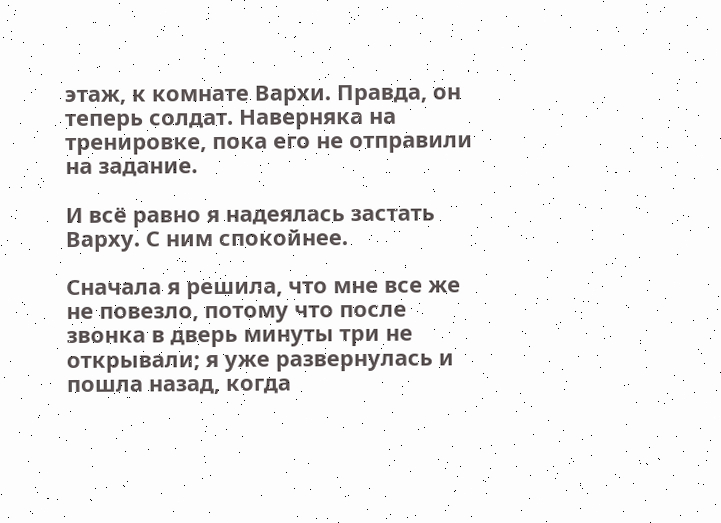этаж, к комнате Вархи. Правда, он теперь солдат. Наверняка на тренировке, пока его не отправили на задание.

И всё равно я надеялась застать Варху. С ним спокойнее.

Сначала я решила, что мне все же не повезло, потому что после звонка в дверь минуты три не открывали; я уже развернулась и пошла назад, когда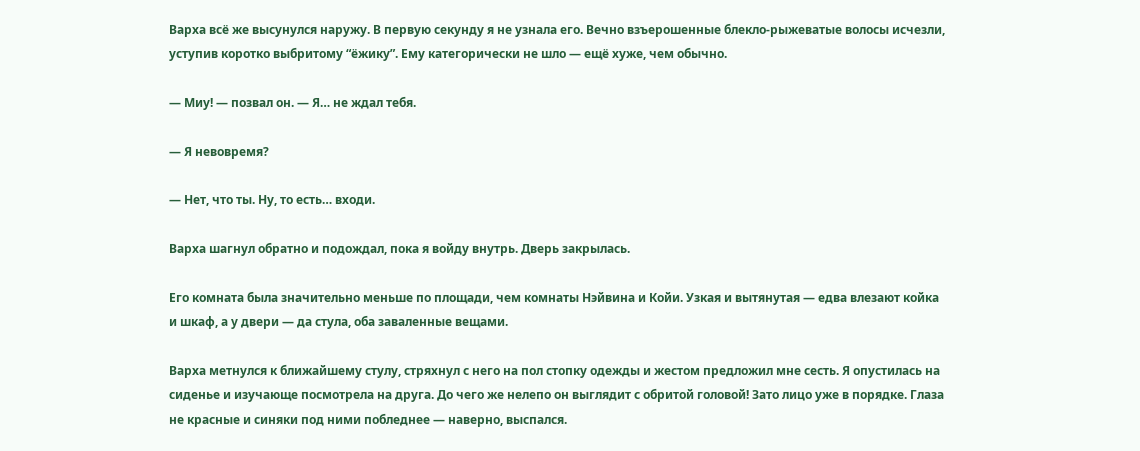Варха всё же высунулся наружу. В первую секунду я не узнала его. Вечно взъерошенные блекло-рыжеватые волосы исчезли, уступив коротко выбритому “ёжику”. Ему категорически не шло — ещё хуже, чем обычно.

— Миу! — позвал он. — Я… не ждал тебя.

— Я невовремя?

— Нет, что ты. Ну, то есть… входи.

Варха шагнул обратно и подождал, пока я войду внутрь. Дверь закрылась.

Его комната была значительно меньше по площади, чем комнаты Нэйвина и Койи. Узкая и вытянутая — едва влезают койка и шкаф, а у двери — да стула, оба заваленные вещами.

Варха метнулся к ближайшему стулу, стряхнул с него на пол стопку одежды и жестом предложил мне сесть. Я опустилась на сиденье и изучающе посмотрела на друга. До чего же нелепо он выглядит с обритой головой! Зато лицо уже в порядке. Глаза не красные и синяки под ними побледнее — наверно, выспался.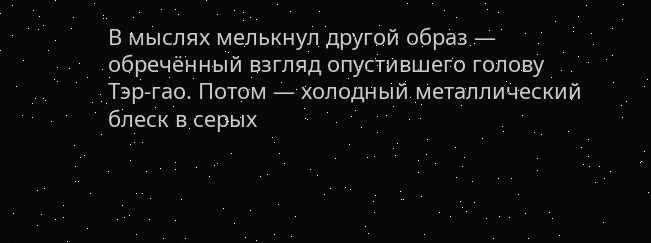В мыслях мелькнул другой образ — обречённый взгляд опустившего голову Тэр-гао. Потом — холодный металлический блеск в серых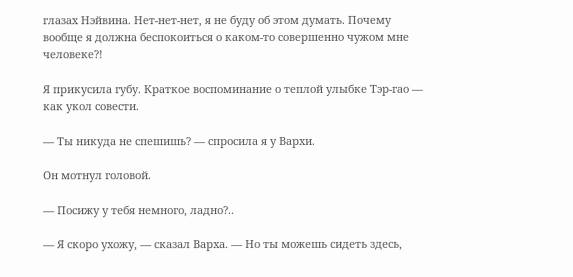глазах Нэйвина. Нет-нет-нет, я не буду об этом думать. Почему вообще я должна беспокоиться о каком-то совершенно чужом мне человеке?!

Я прикусила губу. Краткое воспоминание о теплой улыбке Тэр-гао — как укол совести.

— Ты никуда не спешишь? — спросила я у Вархи.

Он мотнул головой.

— Посижу у тебя немного, ладно?..

— Я скоро ухожу, — сказал Варха. — Но ты можешь сидеть здесь,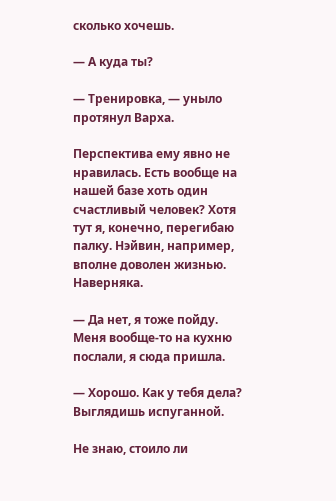сколько хочешь.

— А куда ты?

— Тренировка, — уныло протянул Варха.

Перспектива ему явно не нравилась. Есть вообще на нашей базе хоть один счастливый человек? Хотя тут я, конечно, перегибаю палку. Нэйвин, например, вполне доволен жизнью. Наверняка.

— Да нет, я тоже пойду. Меня вообще-то на кухню послали, я сюда пришла.

— Хорошо. Как у тебя дела? Выглядишь испуганной.

Не знаю, стоило ли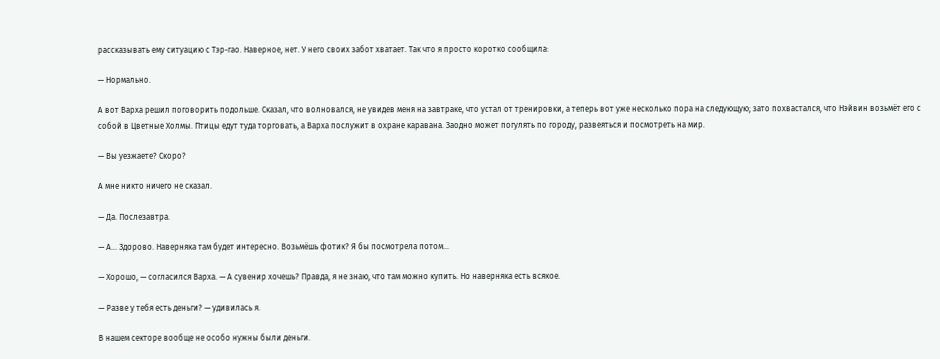рассказывать ему ситуацию с Тэр-гао. Наверное, нет. У него своих забот хватает. Так что я просто коротко сообщила:

— Нормально.

А вот Варха решил поговорить подольше. Сказал, что волновался, не увидев меня на завтраке, что устал от тренировки, а теперь вот уже несколько пора на следующую; зато похвастался, что Нэйвин возьмёт его с собой в Цветные Холмы. Птицы едут туда торговать, а Варха послужит в охране каравана. Заодно может погулять по городу, развеяться и посмотреть на мир.

— Вы уезжаете? Скоро?

А мне никто ничего не сказал.

— Да. Послезавтра.

— А… Здорово. Наверняка там будет интересно. Возьмёшь фотик? Я бы посмотрела потом…

— Хорошо, — согласился Варха. — А сувенир хочешь? Правда, я не знаю, что там можно купить. Но наверняка есть всякое.

— Разве у тебя есть деньги? — удивилась я.

В нашем секторе вообще не особо нужны были деньги.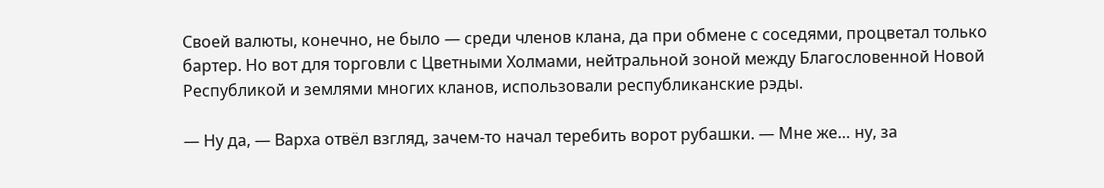Своей валюты, конечно, не было — среди членов клана, да при обмене с соседями, процветал только бартер. Но вот для торговли с Цветными Холмами, нейтральной зоной между Благословенной Новой Республикой и землями многих кланов, использовали республиканские рэды.

— Ну да, — Варха отвёл взгляд, зачем-то начал теребить ворот рубашки. — Мне же… ну, за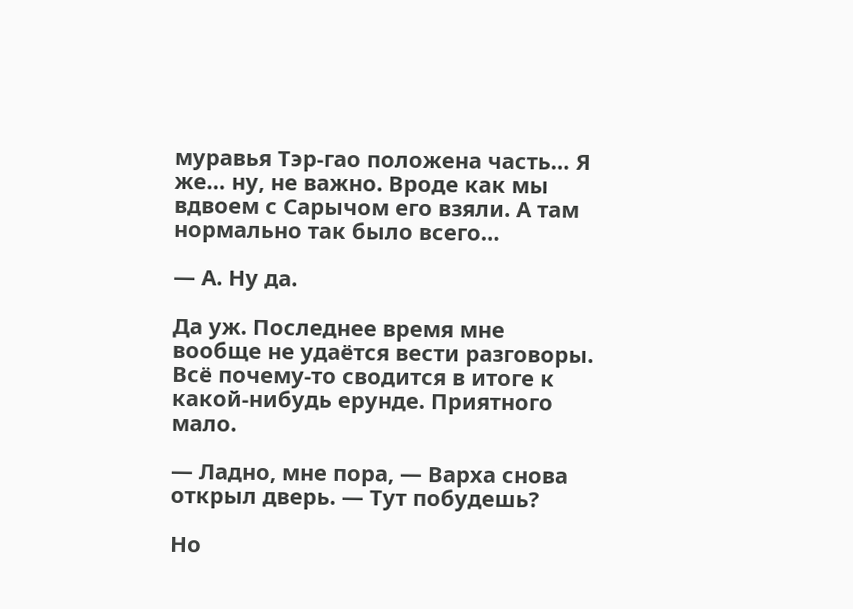муравья Тэр-гао положена часть… Я же… ну, не важно. Вроде как мы вдвоем с Сарычом его взяли. А там нормально так было всего…

— А. Ну да.

Да уж. Последнее время мне вообще не удаётся вести разговоры. Всё почему-то сводится в итоге к какой-нибудь ерунде. Приятного мало.

— Ладно, мне пора, — Варха снова открыл дверь. — Тут побудешь?

Но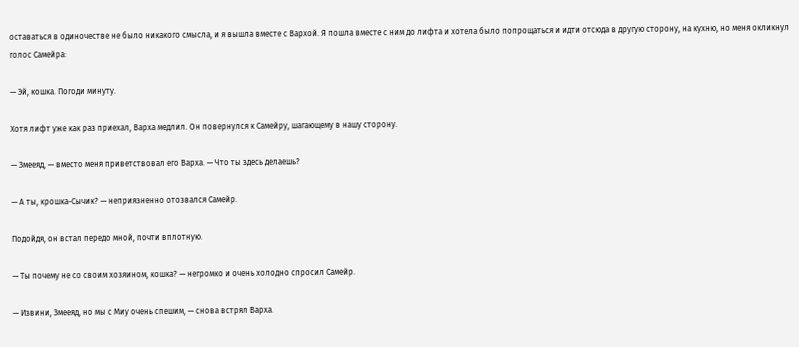оставаться в одиночестве не было никакого смысла, и я вышла вместе с Вархой. Я пошла вместе с ним до лифта и хотела было попрощаться и идти отсюда в другую сторону, на кухню, но меня окликнул голос Самейра:

— Эй, кошка. Погоди минуту.

Хотя лифт уже как раз приехал, Варха медлил. Он повернулся к Самейру, шагающему в нашу сторону.

— Змееяд, — вместо меня приветствовал его Варха. — Что ты здесь делаешь?

— А ты, крошка-Сычик? — неприязненно отозвался Самейр.

Подойдя, он встал передо мной, почти вплотную.

— Ты почему не со своим хозяином, кошка? — негромко и очень холодно спросил Самейр.

— Извини, Змееяд, но мы с Миу очень спешим, — снова встрял Варха.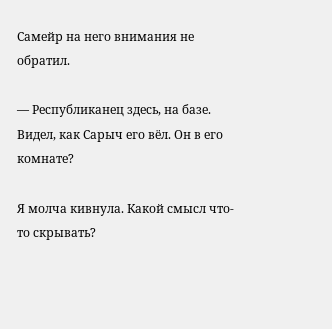Самейр на него внимания не обратил.

— Республиканец здесь, на базе. Видел, как Сарыч его вёл. Он в его комнате?

Я молча кивнула. Какой смысл что-то скрывать?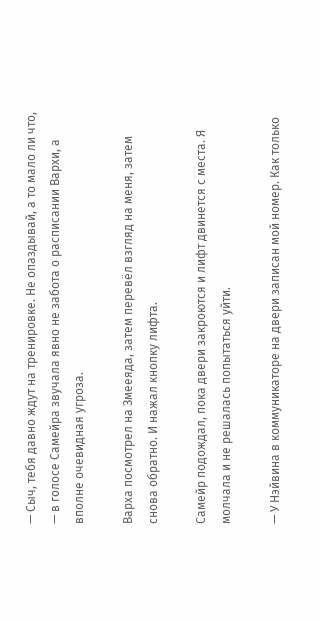— Сыч, тебя давно ждут на тренировке. Не опаздывай, а то мало ли что, — в голосе Самейра звучала явно не забота о расписании Вархи, а вполне очевидная угроза.

Варха посмотрел на Змееяда, затем перевёл взгляд на меня, затем снова обратно. И нажал кнопку лифта.

Самейр подождал, пока двери закроются и лифт двинется с места. Я молчала и не решалась попытаться уйти.

— У Нэйвина в коммуникаторе на двери записан мой номер. Как только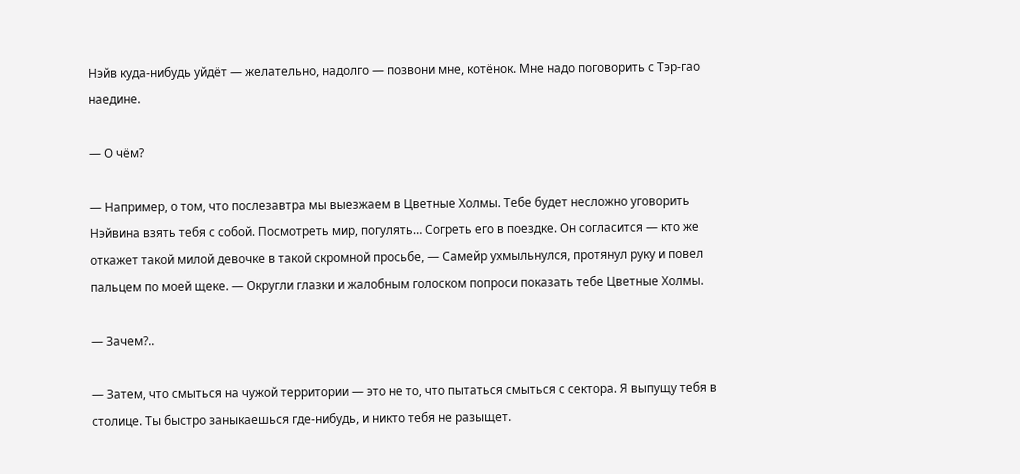Нэйв куда-нибудь уйдёт — желательно, надолго — позвони мне, котёнок. Мне надо поговорить с Тэр-гао наедине.

— О чём?

— Например, о том, что послезавтра мы выезжаем в Цветные Холмы. Тебе будет несложно уговорить Нэйвина взять тебя с собой. Посмотреть мир, погулять… Согреть его в поездке. Он согласится — кто же откажет такой милой девочке в такой скромной просьбе, — Самейр ухмыльнулся, протянул руку и повел пальцем по моей щеке. — Округли глазки и жалобным голоском попроси показать тебе Цветные Холмы.

— Зачем?..

— Затем, что смыться на чужой территории — это не то, что пытаться смыться с сектора. Я выпущу тебя в столице. Ты быстро заныкаешься где-нибудь, и никто тебя не разыщет.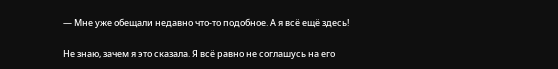— Мне уже обещали недавно что-то подобное. А я всё ещё здесь!

Не знаю, зачем я это сказала. Я всё равно не соглашусь на его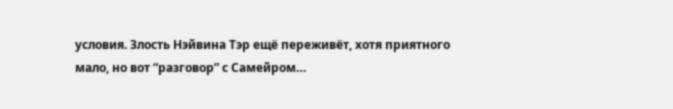условия. Злость Нэйвина Тэр ещё переживёт, хотя приятного мало, но вот “разговор” с Самейром…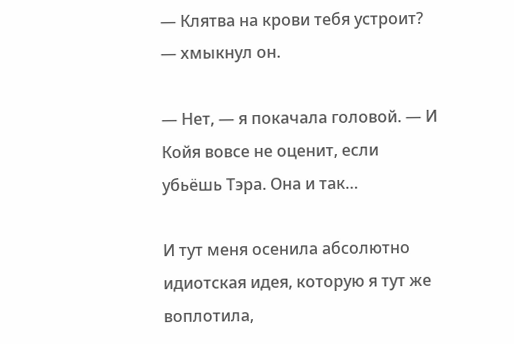— Клятва на крови тебя устроит? — хмыкнул он.

— Нет, — я покачала головой. — И Койя вовсе не оценит, если убьёшь Тэра. Она и так…

И тут меня осенила абсолютно идиотская идея, которую я тут же воплотила,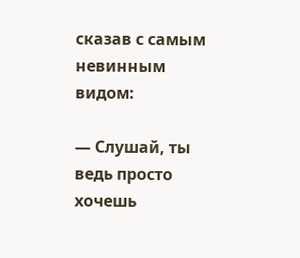сказав с самым невинным видом:

— Слушай, ты ведь просто хочешь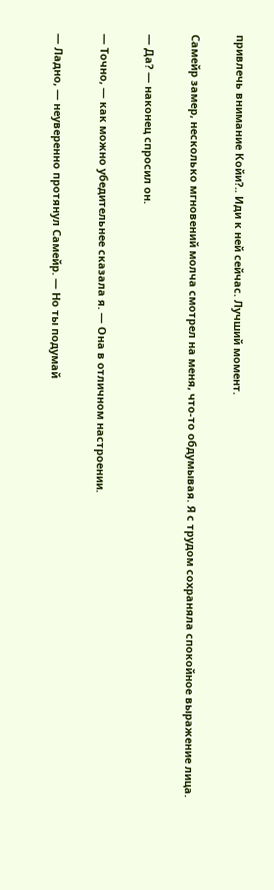привлечь внимание Койи?.. Иди к ней сейчас. Лучший момент.

Самейр замер, несколько мгновений молча смотрел на меня, что-то обдумывая. Я с трудом сохраняла спокойное выражение лица.

— Да? — наконец спросил он.

— Точно, — как можно убедительнее сказала я. — Она в отличном настроении.

— Ладно, — неуверенно протянул Самейр. — Но ты подумай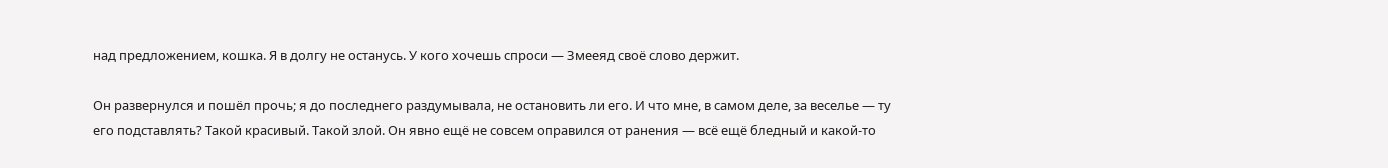над предложением, кошка. Я в долгу не останусь. У кого хочешь спроси — Змееяд своё слово держит.

Он развернулся и пошёл прочь; я до последнего раздумывала, не остановить ли его. И что мне, в самом деле, за веселье — ту его подставлять? Такой красивый. Такой злой. Он явно ещё не совсем оправился от ранения — всё ещё бледный и какой-то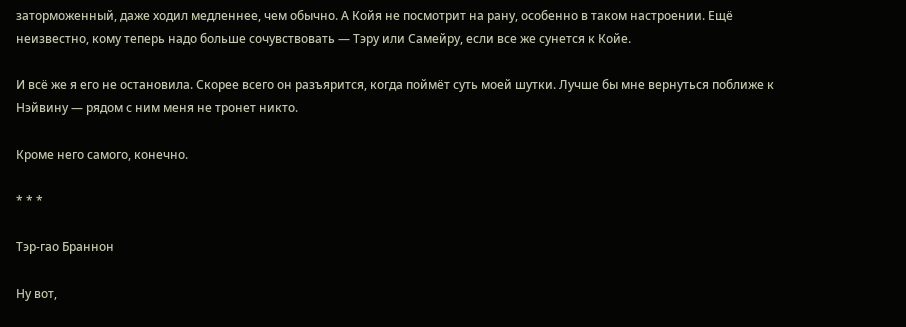заторможенный, даже ходил медленнее, чем обычно. А Койя не посмотрит на рану, особенно в таком настроении. Ещё неизвестно, кому теперь надо больше сочувствовать — Тэру или Самейру, если все же сунется к Койе.

И всё же я его не остановила. Скорее всего он разъярится, когда поймёт суть моей шутки. Лучше бы мне вернуться поближе к Нэйвину — рядом с ним меня не тронет никто.

Кроме него самого, конечно.

* * *

Тэр-гао Браннон

Ну вот,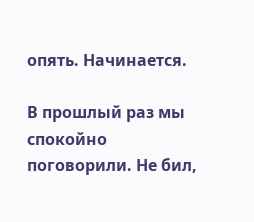опять. Начинается.

В прошлый раз мы спокойно поговорили. Не бил,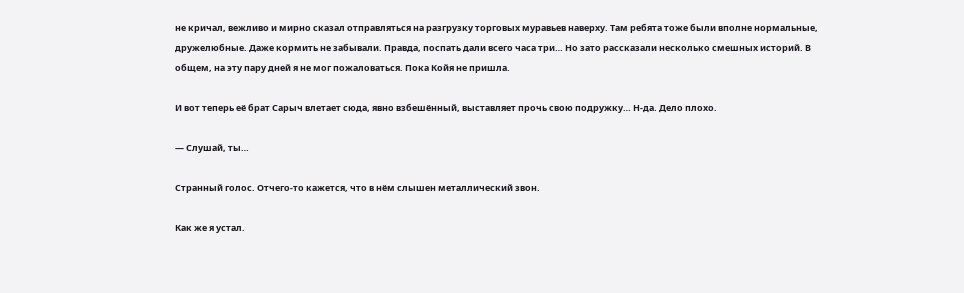не кричал, вежливо и мирно сказал отправляться на разгрузку торговых муравьев наверху. Там ребята тоже были вполне нормальные, дружелюбные. Даже кормить не забывали. Правда, поспать дали всего часа три… Но зато рассказали несколько смешных историй. В общем, на эту пару дней я не мог пожаловаться. Пока Койя не пришла.

И вот теперь её брат Сарыч влетает сюда, явно взбешённый, выставляет прочь свою подружку… Н-да. Дело плохо.

— Слушай, ты…

Странный голос. Отчего-то кажется, что в нём слышен металлический звон.

Как же я устал.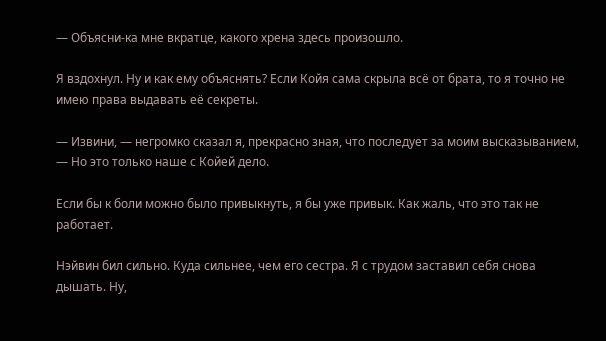— Объясни-ка мне вкратце, какого хрена здесь произошло.

Я вздохнул. Ну и как ему объяснять? Если Койя сама скрыла всё от брата, то я точно не имею права выдавать её секреты.

— Извини, — негромко сказал я, прекрасно зная, что последует за моим высказыванием, — Но это только наше с Койей дело.

Если бы к боли можно было привыкнуть, я бы уже привык. Как жаль, что это так не работает.

Нэйвин бил сильно. Куда сильнее, чем его сестра. Я с трудом заставил себя снова дышать. Ну,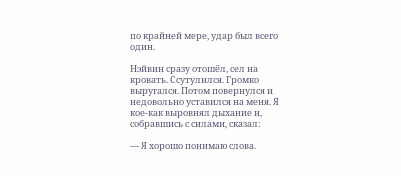по крайней мере, удар был всего один.

Нэйвин сразу отошёл, сел на кровать. Ссутулился. Громко выругался. Потом повернулся и недовольно уставился на меня. Я кое-как выровнял дыхание и, собравшись с силами, сказал:

— Я хорошо понимаю слова.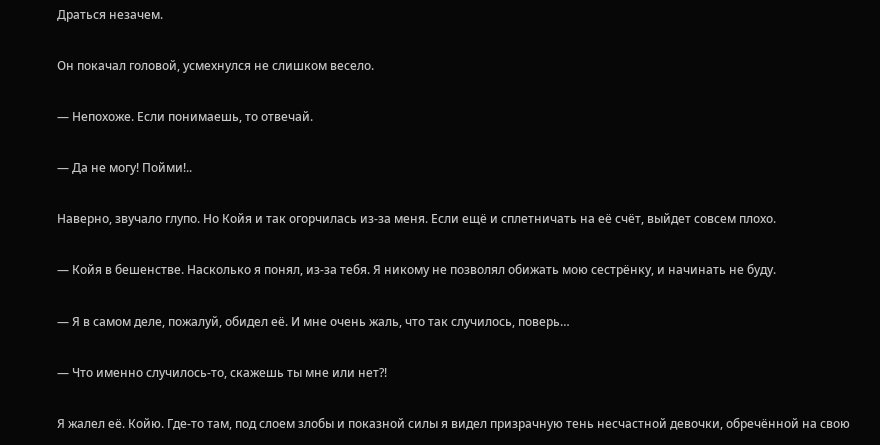Драться незачем.

Он покачал головой, усмехнулся не слишком весело.

— Непохоже. Если понимаешь, то отвечай.

— Да не могу! Пойми!..

Наверно, звучало глупо. Но Койя и так огорчилась из-за меня. Если ещё и сплетничать на её счёт, выйдет совсем плохо.

— Койя в бешенстве. Насколько я понял, из-за тебя. Я никому не позволял обижать мою сестрёнку, и начинать не буду.

— Я в самом деле, пожалуй, обидел её. И мне очень жаль, что так случилось, поверь…

— Что именно случилось-то, скажешь ты мне или нет?!

Я жалел её. Койю. Где-то там, под слоем злобы и показной силы я видел призрачную тень несчастной девочки, обречённой на свою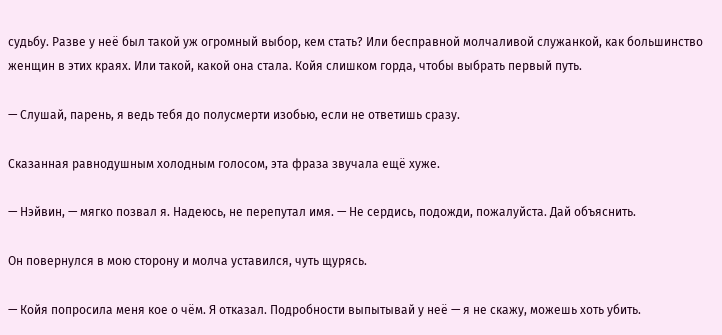судьбу. Разве у неё был такой уж огромный выбор, кем стать? Или бесправной молчаливой служанкой, как большинство женщин в этих краях. Или такой, какой она стала. Койя слишком горда, чтобы выбрать первый путь.

— Слушай, парень, я ведь тебя до полусмерти изобью, если не ответишь сразу.

Сказанная равнодушным холодным голосом, эта фраза звучала ещё хуже.

— Нэйвин, — мягко позвал я. Надеюсь, не перепутал имя. — Не сердись, подожди, пожалуйста. Дай объяснить.

Он повернулся в мою сторону и молча уставился, чуть щурясь.

— Койя попросила меня кое о чём. Я отказал. Подробности выпытывай у неё — я не скажу, можешь хоть убить.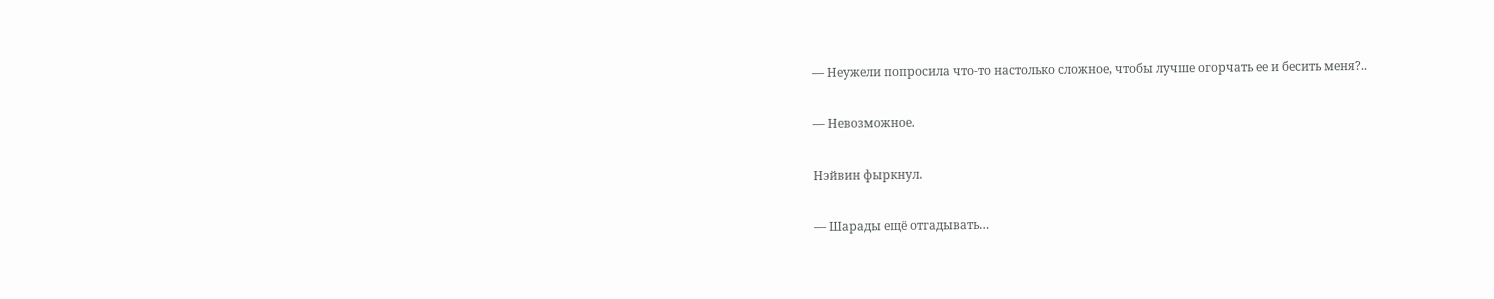— Неужели попросила что-то настолько сложное, чтобы лучше огорчать ее и бесить меня?..

— Невозможное.

Нэйвин фыркнул.

— Шарады ещё отгадывать…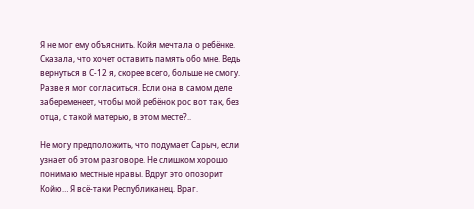Я не мог ему объяснить. Койя мечтала о ребёнке. Сказала, что хочет оставить память обо мне. Ведь вернуться в С-12 я, скорее всего, больше не смогу. Разве я мог согласиться. Если она в самом деле забеременеет, чтобы мой ребёнок рос вот так, без отца, с такой матерью, в этом месте?..

Не могу предположить, что подумает Сарыч, если узнает об этом разговоре. Не слишком хорошо понимаю местные нравы. Вдруг это опозорит Койю… Я всё-таки Республиканец. Враг.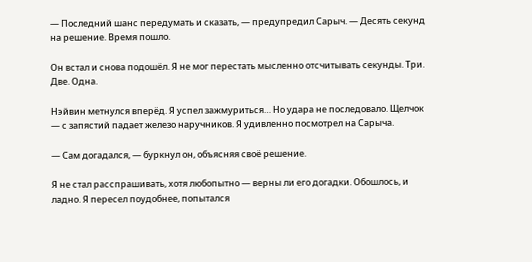— Последний шанс передумать и сказать, — предупредил Сарыч. — Десять секунд на решение. Время пошло.

Он встал и снова подошёл. Я не мог перестать мысленно отсчитывать секунды. Три. Две. Одна.

Нэйвин метнулся вперёд. Я успел зажмуриться… Но удара не последовало. Щелчок — с запястий падает железо наручников. Я удивленно посмотрел на Сарыча.

— Сам догадался, — буркнул он, объясняя своё решение.

Я не стал расспрашивать, хотя любопытно — верны ли его догадки. Обошлось, и ладно. Я пересел поудобнее, попытался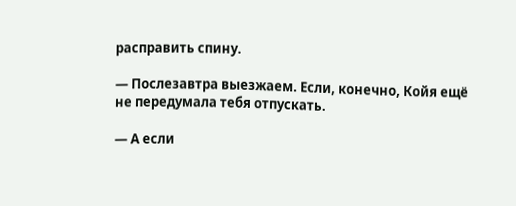расправить спину.

— Послезавтра выезжаем. Если, конечно, Койя ещё не передумала тебя отпускать.

— А если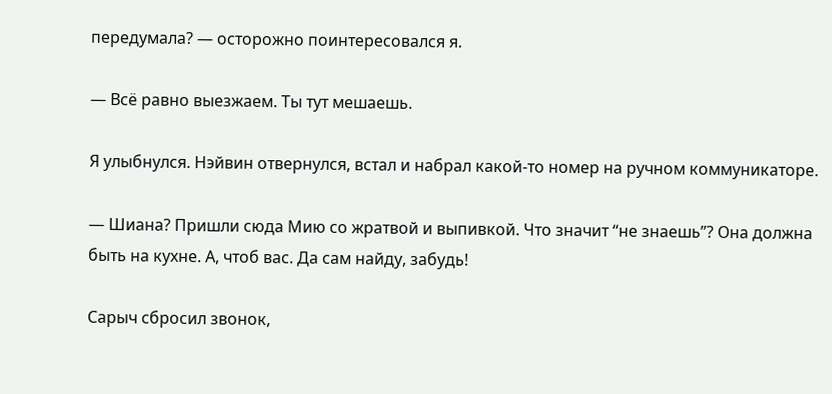передумала? — осторожно поинтересовался я.

— Всё равно выезжаем. Ты тут мешаешь.

Я улыбнулся. Нэйвин отвернулся, встал и набрал какой-то номер на ручном коммуникаторе.

— Шиана? Пришли сюда Мию со жратвой и выпивкой. Что значит “не знаешь”? Она должна быть на кухне. А, чтоб вас. Да сам найду, забудь!

Сарыч сбросил звонок,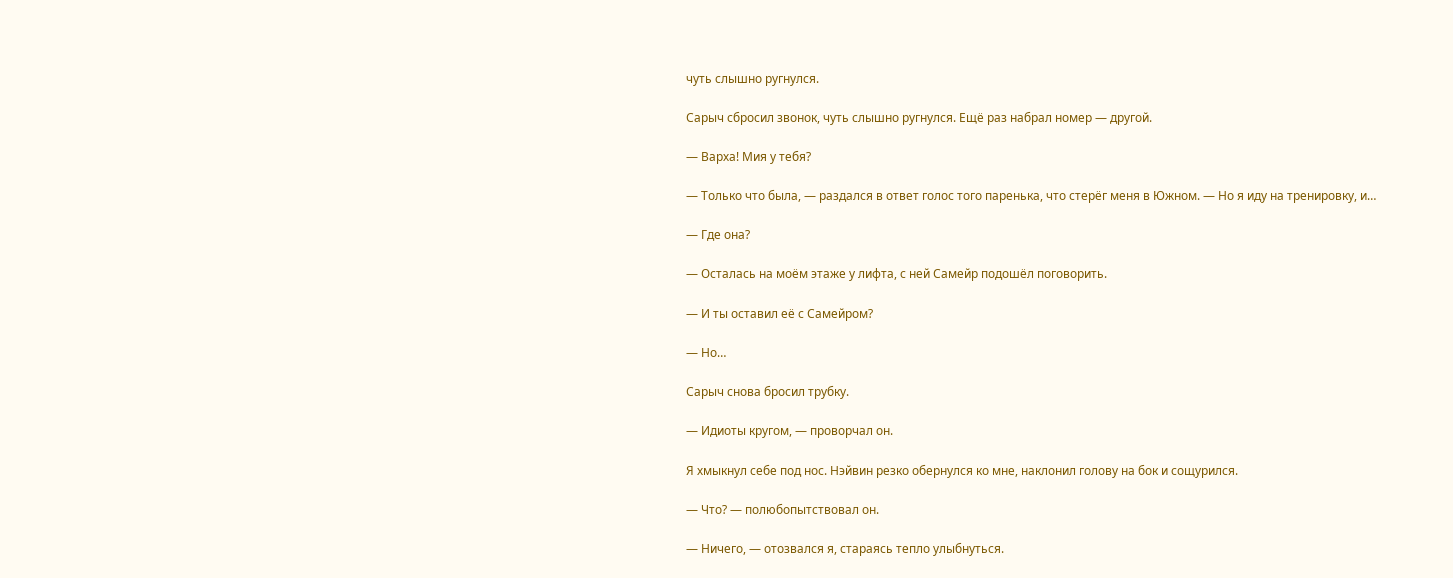чуть слышно ругнулся.

Сарыч сбросил звонок, чуть слышно ругнулся. Ещё раз набрал номер — другой.

— Варха! Мия у тебя?

— Только что была, — раздался в ответ голос того паренька, что стерёг меня в Южном. — Но я иду на тренировку, и…

— Где она?

— Осталась на моём этаже у лифта, с ней Самейр подошёл поговорить.

— И ты оставил её с Самейром?

— Но…

Сарыч снова бросил трубку.

— Идиоты кругом, — проворчал он.

Я хмыкнул себе под нос. Нэйвин резко обернулся ко мне, наклонил голову на бок и сощурился.

— Что? — полюбопытствовал он.

— Ничего, — отозвался я, стараясь тепло улыбнуться.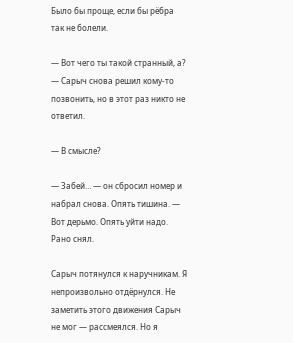Было бы проще, если бы рёбра так не болели.

— Вот чего ты такой странный, а? — Сарыч снова решил кому-то позвонить, но в этот раз никто не ответил.

— В смысле?

— Забей… — он сбросил номер и набрал снова. Опять тишина. — Вот дерьмо. Опять уйти надо. Рано снял.

Сарыч потянулся к наручникам. Я непроизвольно отдёрнулся. Не заметить этого движения Сарыч не мог — рассмеялся. Но я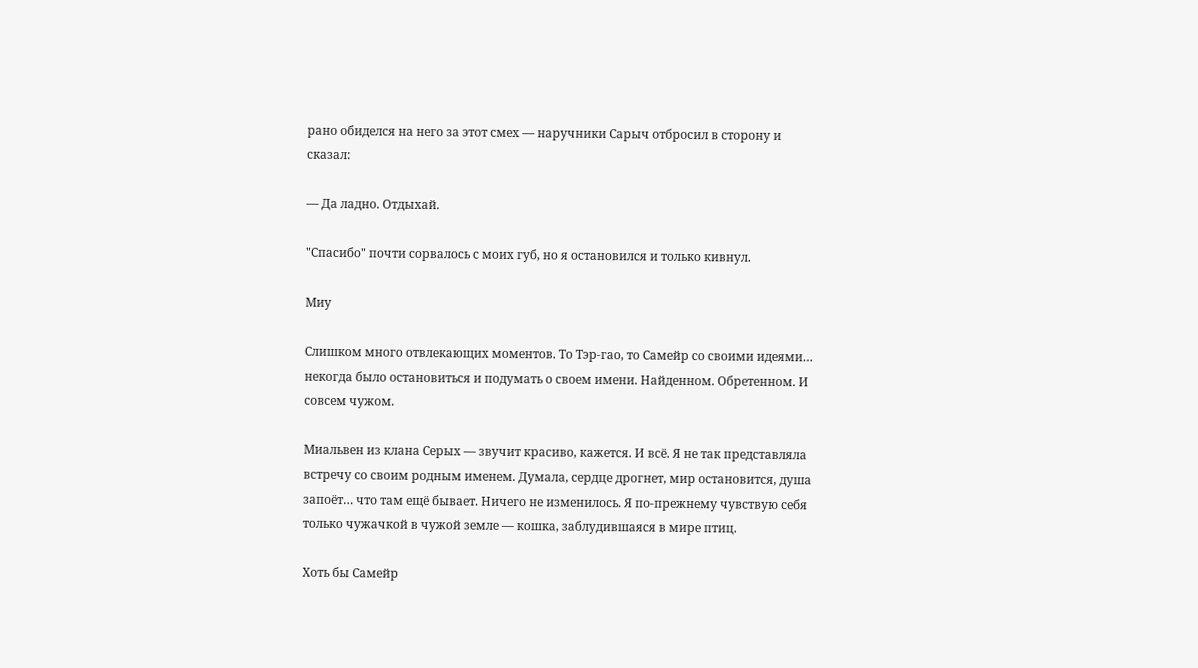рано обиделся на него за этот смех — наручники Сарыч отбросил в сторону и сказал:

— Да ладно. Отдыхай.

"Спасибо" почти сорвалось с моих губ, но я остановился и только кивнул.

Миу

Слишком много отвлекающих моментов. То Тэр-гао, то Самейр со своими идеями… некогда было остановиться и подумать о своем имени. Найденном. Обретенном. И совсем чужом.

Миальвен из клана Серых — звучит красиво, кажется. И всё. Я не так представляла встречу со своим родным именем. Думала, сердце дрогнет, мир остановится, душа запоёт… что там ещё бывает. Ничего не изменилось. Я по-прежнему чувствую себя только чужачкой в чужой земле — кошка, заблудившаяся в мире птиц.

Хоть бы Самейр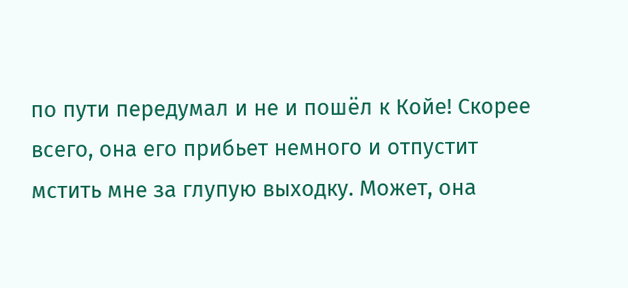по пути передумал и не и пошёл к Койе! Скорее всего, она его прибьет немного и отпустит мстить мне за глупую выходку. Может, она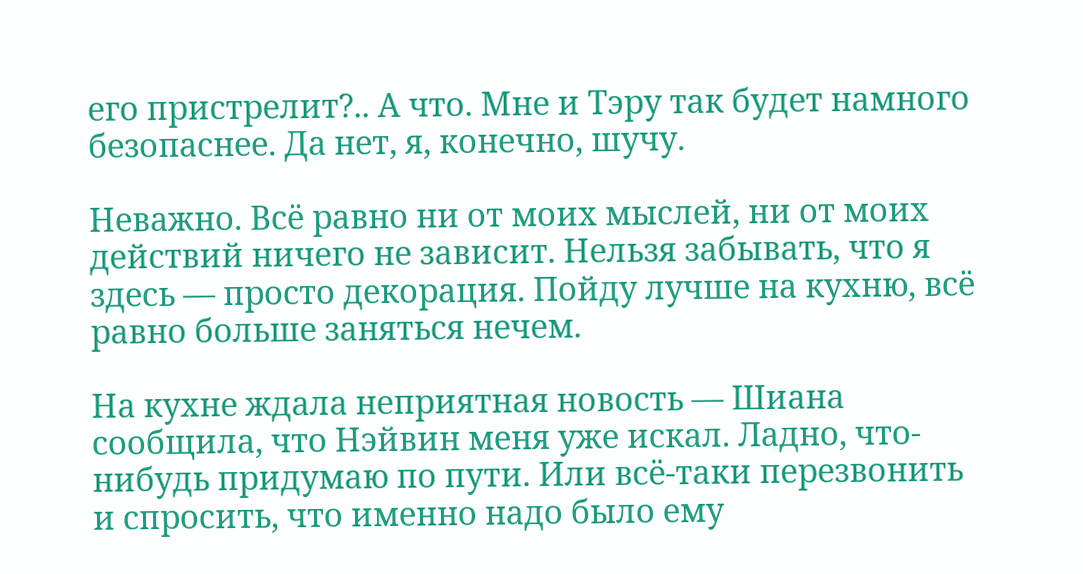его пристрелит?.. А что. Мне и Тэру так будет намного безопаснее. Да нет, я, конечно, шучу.

Неважно. Всё равно ни от моих мыслей, ни от моих действий ничего не зависит. Нельзя забывать, что я здесь — просто декорация. Пойду лучше на кухню, всё равно больше заняться нечем.

На кухне ждала неприятная новость — Шиана сообщила, что Нэйвин меня уже искал. Ладно, что-нибудь придумаю по пути. Или всё-таки перезвонить и спросить, что именно надо было ему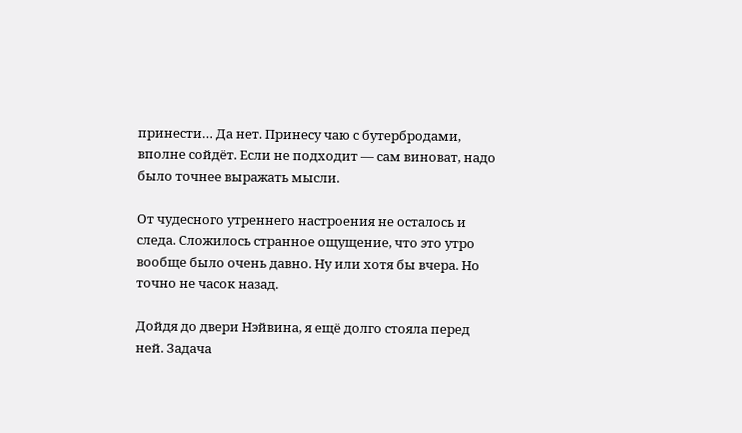принести… Да нет. Принесу чаю с бутербродами, вполне сойдёт. Если не подходит — сам виноват, надо было точнее выражать мысли.

От чудесного утреннего настроения не осталось и следа. Сложилось странное ощущение, что это утро вообще было очень давно. Ну или хотя бы вчера. Но точно не часок назад.

Дойдя до двери Нэйвина, я ещё долго стояла перед ней. Задача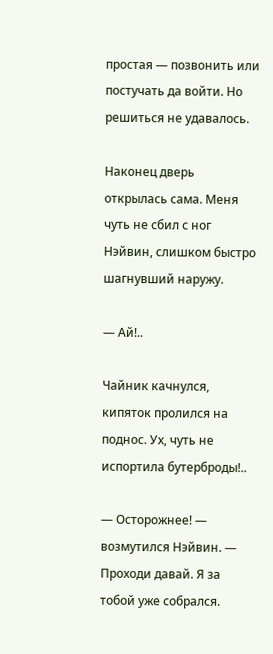простая — позвонить или постучать да войти. Но решиться не удавалось.

Наконец дверь открылась сама. Меня чуть не сбил с ног Нэйвин, слишком быстро шагнувший наружу.

— Ай!..

Чайник качнулся, кипяток пролился на поднос. Ух, чуть не испортила бутерброды!..

— Осторожнее! — возмутился Нэйвин. — Проходи давай. Я за тобой уже собрался.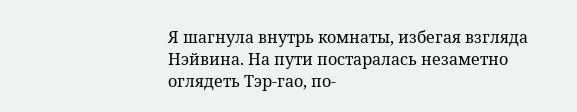Я шагнула внутрь комнаты, избегая взгляда Нэйвина. На пути постаралась незаметно оглядеть Тэр-гао, по-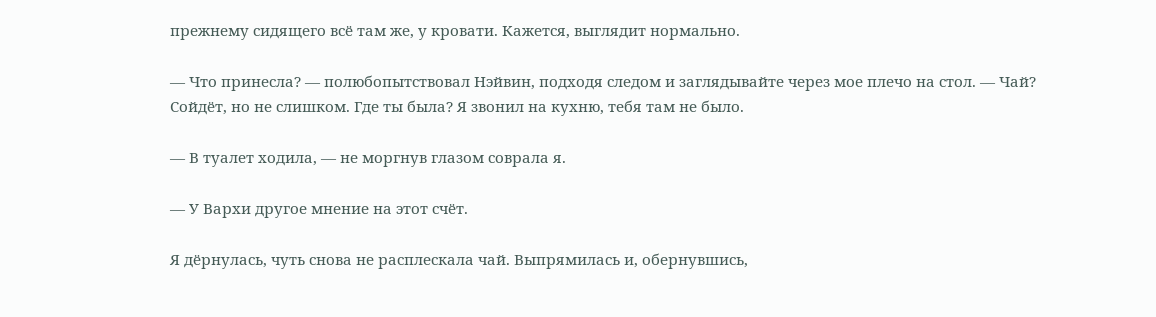прежнему сидящего всё там же, у кровати. Кажется, выглядит нормально.

— Что принесла? — полюбопытствовал Нэйвин, подходя следом и заглядывайте через мое плечо на стол. — Чай? Сойдёт, но не слишком. Где ты была? Я звонил на кухню, тебя там не было.

— В туалет ходила, — не моргнув глазом соврала я.

— У Вархи другое мнение на этот счёт.

Я дёрнулась, чуть снова не расплескала чай. Выпрямилась и, обернувшись,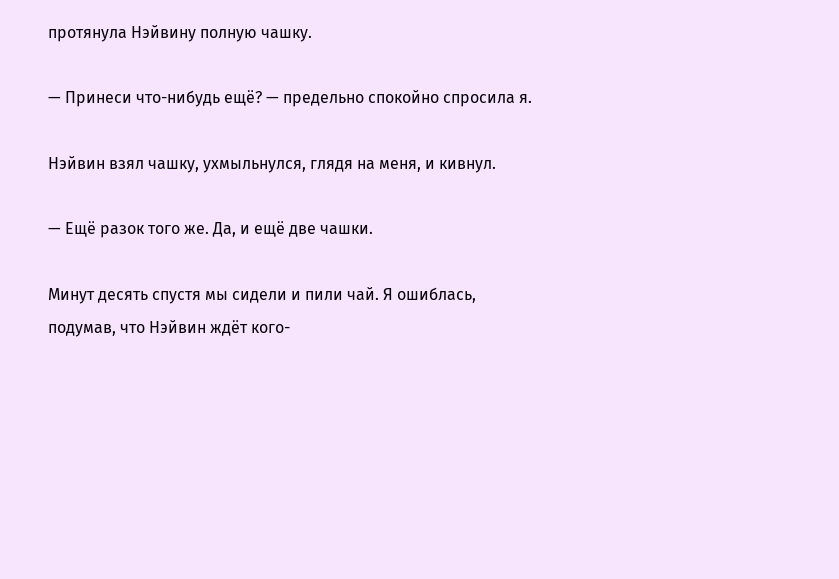протянула Нэйвину полную чашку.

— Принеси что-нибудь ещё? — предельно спокойно спросила я.

Нэйвин взял чашку, ухмыльнулся, глядя на меня, и кивнул.

— Ещё разок того же. Да, и ещё две чашки.

Минут десять спустя мы сидели и пили чай. Я ошиблась, подумав, что Нэйвин ждёт кого-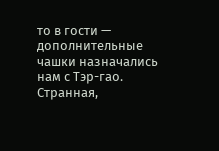то в гости — дополнительные чашки назначались нам с Тэр-гао. Странная,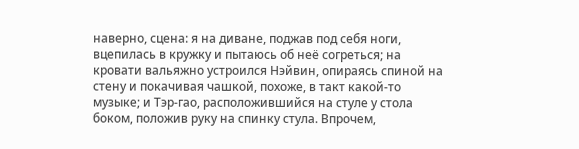наверно, сцена: я на диване, поджав под себя ноги, вцепилась в кружку и пытаюсь об неё согреться; на кровати вальяжно устроился Нэйвин, опираясь спиной на стену и покачивая чашкой, похоже, в такт какой-то музыке; и Тэр-гао, расположившийся на стуле у стола боком, положив руку на спинку стула. Впрочем,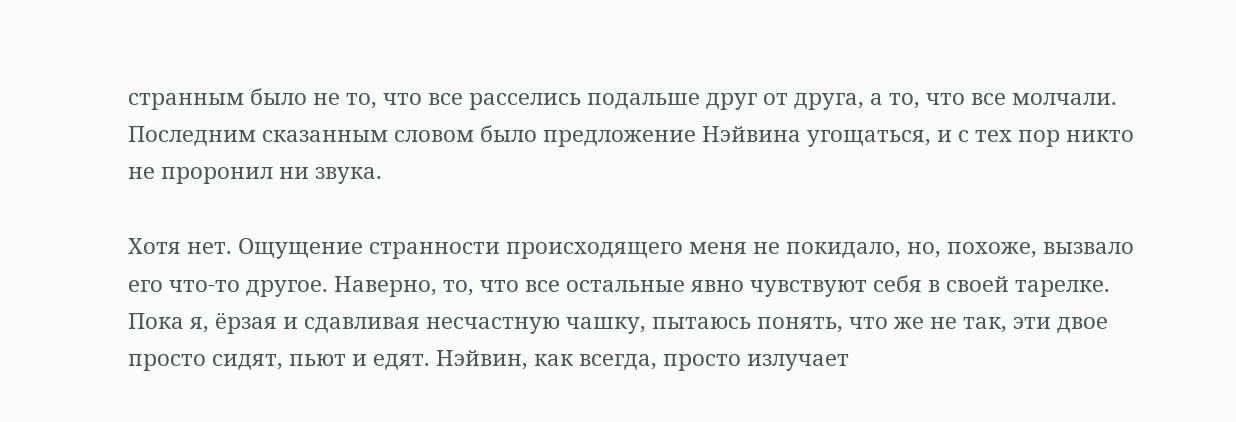странным было не то, что все расселись подальше друг от друга, а то, что все молчали. Последним сказанным словом было предложение Нэйвина угощаться, и с тех пор никто не проронил ни звука.

Хотя нет. Ощущение странности происходящего меня не покидало, но, похоже, вызвало его что-то другое. Наверно, то, что все остальные явно чувствуют себя в своей тарелке. Пока я, ёрзая и сдавливая несчастную чашку, пытаюсь понять, что же не так, эти двое просто сидят, пьют и едят. Нэйвин, как всегда, просто излучает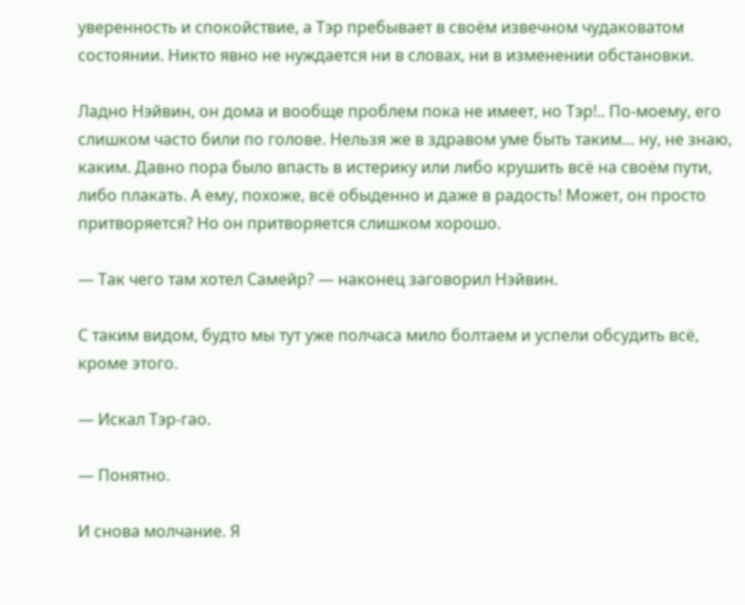уверенность и спокойствие, а Тэр пребывает в своём извечном чудаковатом состоянии. Никто явно не нуждается ни в словах, ни в изменении обстановки.

Ладно Нэйвин, он дома и вообще проблем пока не имеет, но Тэр!.. По-моему, его слишком часто били по голове. Нельзя же в здравом уме быть таким… ну, не знаю, каким. Давно пора было впасть в истерику или либо крушить всё на своём пути, либо плакать. А ему, похоже, всё обыденно и даже в радость! Может, он просто притворяется? Но он притворяется слишком хорошо.

— Так чего там хотел Самейр? — наконец заговорил Нэйвин.

С таким видом, будто мы тут уже полчаса мило болтаем и успели обсудить всё, кроме этого.

— Искал Тэр-гао.

— Понятно.

И снова молчание. Я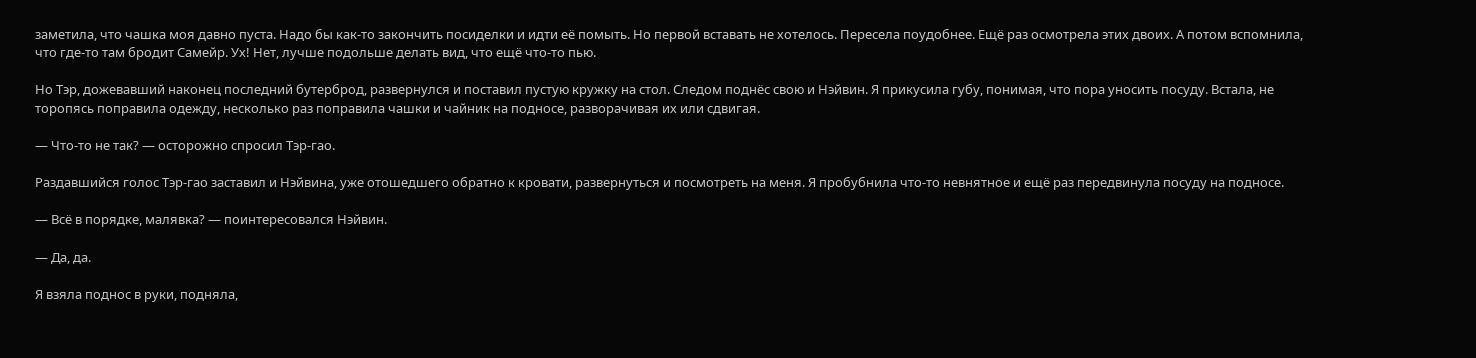заметила, что чашка моя давно пуста. Надо бы как-то закончить посиделки и идти её помыть. Но первой вставать не хотелось. Пересела поудобнее. Ещё раз осмотрела этих двоих. А потом вспомнила, что где-то там бродит Самейр. Ух! Нет, лучше подольше делать вид, что ещё что-то пью.

Но Тэр, дожевавший наконец последний бутерброд, развернулся и поставил пустую кружку на стол. Следом поднёс свою и Нэйвин. Я прикусила губу, понимая, что пора уносить посуду. Встала, не торопясь поправила одежду, несколько раз поправила чашки и чайник на подносе, разворачивая их или сдвигая.

— Что-то не так? — осторожно спросил Тэр-гао.

Раздавшийся голос Тэр-гао заставил и Нэйвина, уже отошедшего обратно к кровати, развернуться и посмотреть на меня. Я пробубнила что-то невнятное и ещё раз передвинула посуду на подносе.

— Всё в порядке, малявка? — поинтересовался Нэйвин.

— Да, да.

Я взяла поднос в руки, подняла,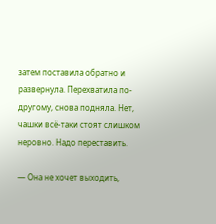затем поставила обратно и развернула. Перехватила по-другому, снова подняла. Нет, чашки всё-таки стоят слишком неровно. Надо переставить.

— Она не хочет выходить,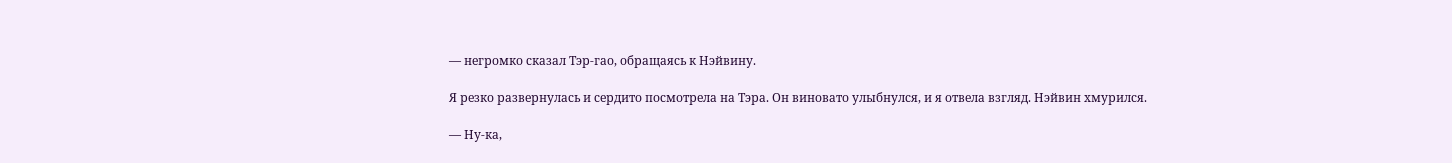— негромко сказал Тэр-гао, обращаясь к Нэйвину.

Я резко развернулась и сердито посмотрела на Тэра. Он виновато улыбнулся, и я отвела взгляд. Нэйвин хмурился.

— Ну-ка,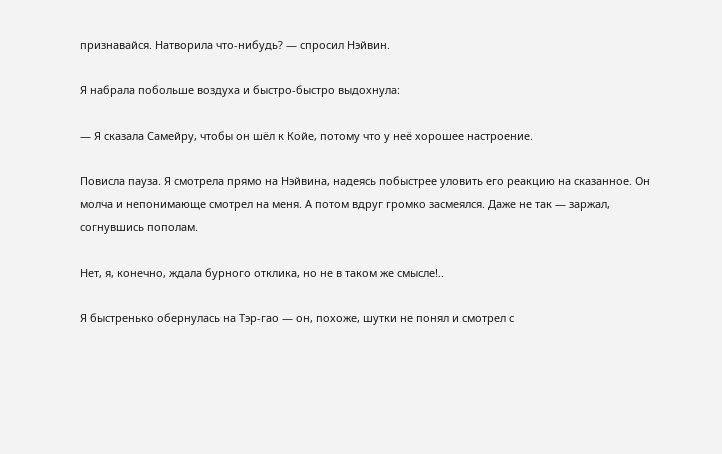признавайся. Натворила что-нибудь? — спросил Нэйвин.

Я набрала побольше воздуха и быстро-быстро выдохнула:

— Я сказала Самейру, чтобы он шёл к Койе, потому что у неё хорошее настроение.

Повисла пауза. Я смотрела прямо на Нэйвина, надеясь побыстрее уловить его реакцию на сказанное. Он молча и непонимающе смотрел на меня. А потом вдруг громко засмеялся. Даже не так — заржал, согнувшись пополам.

Нет, я, конечно, ждала бурного отклика, но не в таком же смысле!..

Я быстренько обернулась на Тэр-гао — он, похоже, шутки не понял и смотрел с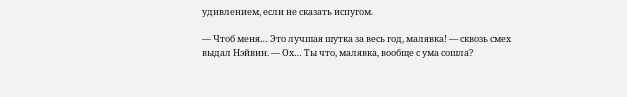удивлением, если не сказать испугом.

— Чтоб меня… Это лучшая шутка за весь год, малявка! — сквозь смех выдал Нэйвин. — Ох… Ты что, малявка, вообще с ума сошла?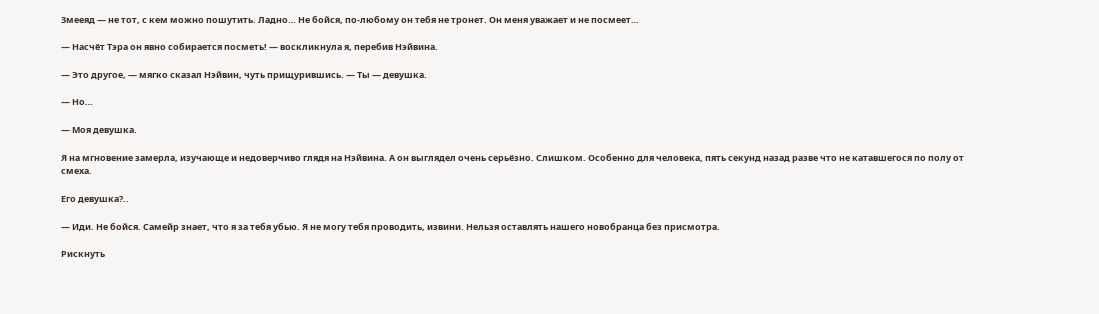Змееяд — не тот, с кем можно пошутить. Ладно… Не бойся, по-любому он тебя не тронет. Он меня уважает и не посмеет…

— Насчёт Тэра он явно собирается посметь! — воскликнула я, перебив Нэйвина.

— Это другое, — мягко сказал Нэйвин, чуть прищурившись. — Ты — девушка.

— Но…

— Моя девушка.

Я на мгновение замерла, изучающе и недоверчиво глядя на Нэйвина. А он выглядел очень серьёзно. Слишком. Особенно для человека, пять секунд назад разве что не катавшегося по полу от смеха.

Его девушка?..

— Иди. Не бойся. Самейр знает, что я за тебя убью. Я не могу тебя проводить, извини. Нельзя оставлять нашего новобранца без присмотра.

Рискнуть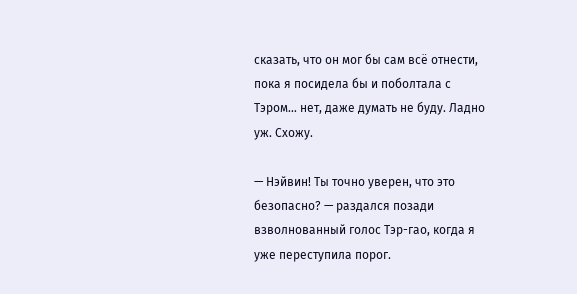сказать, что он мог бы сам всё отнести, пока я посидела бы и поболтала с Тэром… нет, даже думать не буду. Ладно уж. Схожу.

— Нэйвин! Ты точно уверен, что это безопасно? — раздался позади взволнованный голос Тэр-гао, когда я уже переступила порог.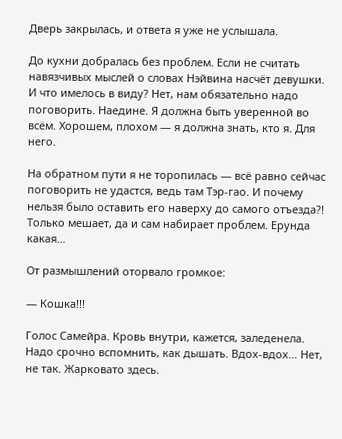Дверь закрылась, и ответа я уже не услышала.

До кухни добралась без проблем. Если не считать навязчивых мыслей о словах Нэйвина насчёт девушки. И что имелось в виду? Нет, нам обязательно надо поговорить. Наедине. Я должна быть уверенной во всём. Хорошем, плохом — я должна знать, кто я. Для него.

На обратном пути я не торопилась — всё равно сейчас поговорить не удастся, ведь там Тэр-гао. И почему нельзя было оставить его наверху до самого отъезда?! Только мешает, да и сам набирает проблем. Ерунда какая…

От размышлений оторвало громкое:

— Кошка!!!

Голос Самейра. Кровь внутри, кажется, заледенела. Надо срочно вспомнить, как дышать. Вдох-вдох… Нет, не так. Жарковато здесь.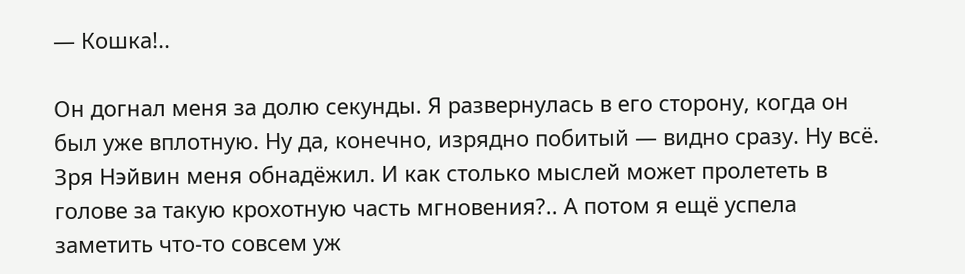— Кошка!..

Он догнал меня за долю секунды. Я развернулась в его сторону, когда он был уже вплотную. Ну да, конечно, изрядно побитый — видно сразу. Ну всё. Зря Нэйвин меня обнадёжил. И как столько мыслей может пролететь в голове за такую крохотную часть мгновения?.. А потом я ещё успела заметить что-то совсем уж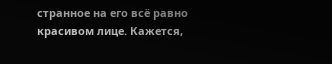странное на его всё равно красивом лице. Кажется,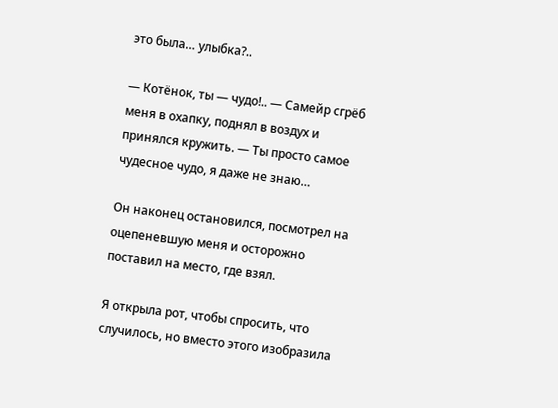это была… улыбка?..

— Котёнок, ты — чудо!.. — Самейр сгрёб меня в охапку, поднял в воздух и принялся кружить. — Ты просто самое чудесное чудо, я даже не знаю…

Он наконец остановился, посмотрел на оцепеневшую меня и осторожно поставил на место, где взял.

Я открыла рот, чтобы спросить, что случилось, но вместо этого изобразила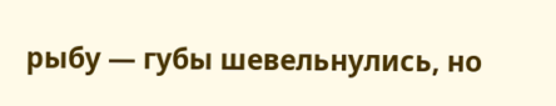рыбу — губы шевельнулись, но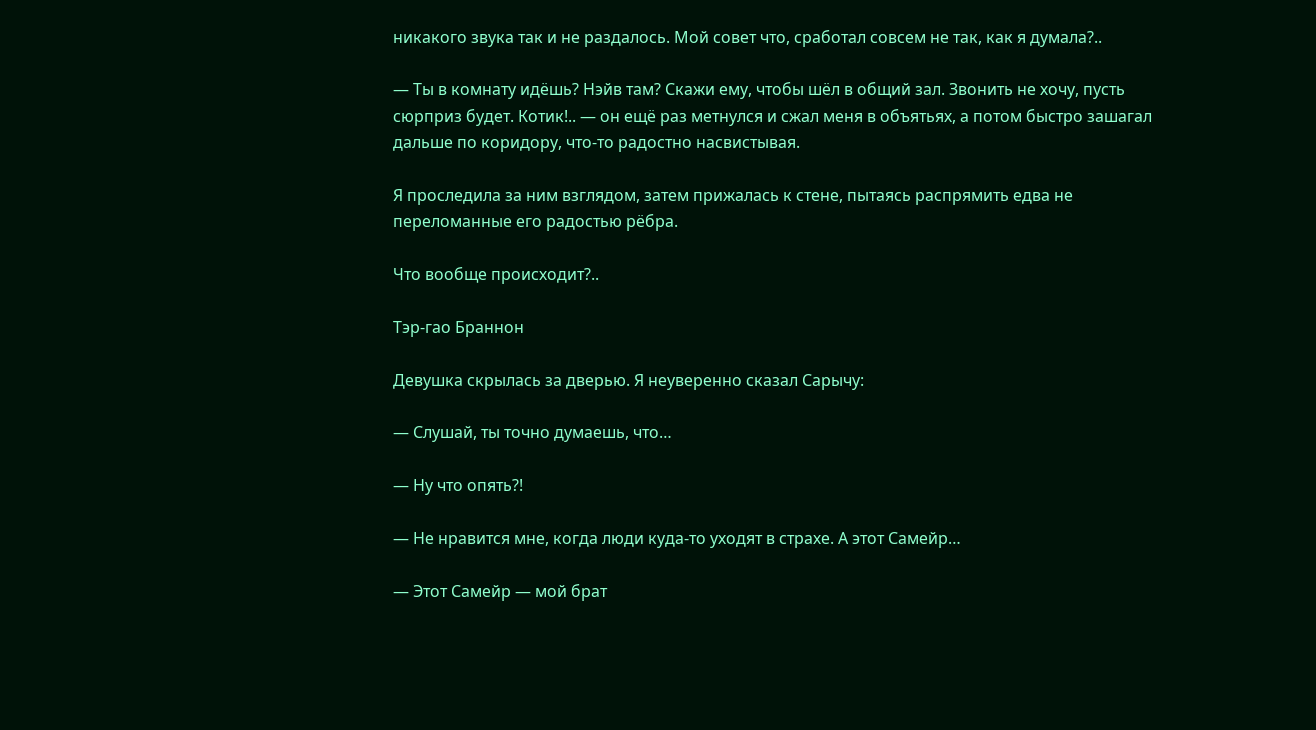никакого звука так и не раздалось. Мой совет что, сработал совсем не так, как я думала?..

— Ты в комнату идёшь? Нэйв там? Скажи ему, чтобы шёл в общий зал. Звонить не хочу, пусть сюрприз будет. Котик!.. — он ещё раз метнулся и сжал меня в объятьях, а потом быстро зашагал дальше по коридору, что-то радостно насвистывая.

Я проследила за ним взглядом, затем прижалась к стене, пытаясь распрямить едва не переломанные его радостью рёбра.

Что вообще происходит?..

Тэр-гао Браннон

Девушка скрылась за дверью. Я неуверенно сказал Сарычу:

— Слушай, ты точно думаешь, что…

— Ну что опять?!

— Не нравится мне, когда люди куда-то уходят в страхе. А этот Самейр…

— Этот Самейр — мой брат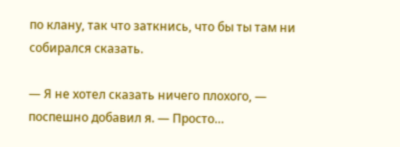по клану, так что заткнись, что бы ты там ни собирался сказать.

— Я не хотел сказать ничего плохого, — поспешно добавил я. — Просто…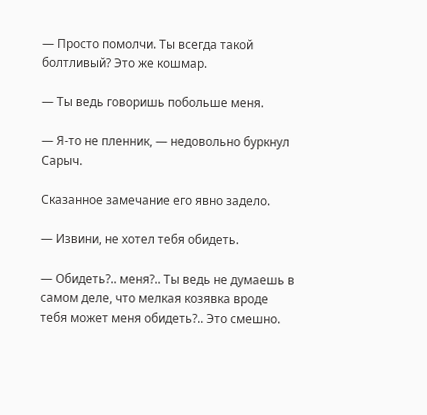— Просто помолчи. Ты всегда такой болтливый? Это же кошмар.

— Ты ведь говоришь побольше меня.

— Я-то не пленник, — недовольно буркнул Сарыч.

Сказанное замечание его явно задело.

— Извини, не хотел тебя обидеть.

— Обидеть?.. меня?.. Ты ведь не думаешь в самом деле, что мелкая козявка вроде тебя может меня обидеть?.. Это смешно.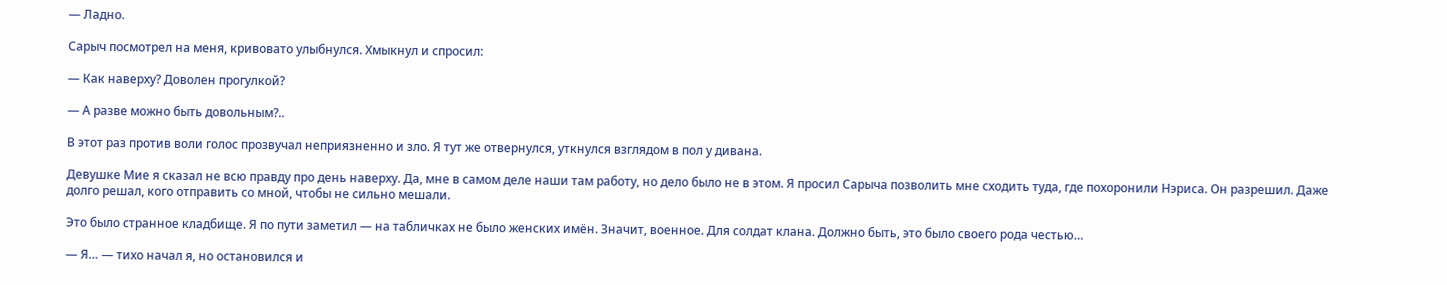— Ладно.

Сарыч посмотрел на меня, кривовато улыбнулся. Хмыкнул и спросил:

— Как наверху? Доволен прогулкой?

— А разве можно быть довольным?..

В этот раз против воли голос прозвучал неприязненно и зло. Я тут же отвернулся, уткнулся взглядом в пол у дивана.

Девушке Мие я сказал не всю правду про день наверху. Да, мне в самом деле наши там работу, но дело было не в этом. Я просил Сарыча позволить мне сходить туда, где похоронили Нэриса. Он разрешил. Даже долго решал, кого отправить со мной, чтобы не сильно мешали.

Это было странное кладбище. Я по пути заметил — на табличках не было женских имён. Значит, военное. Для солдат клана. Должно быть, это было своего рода честью…

— Я… — тихо начал я, но остановился и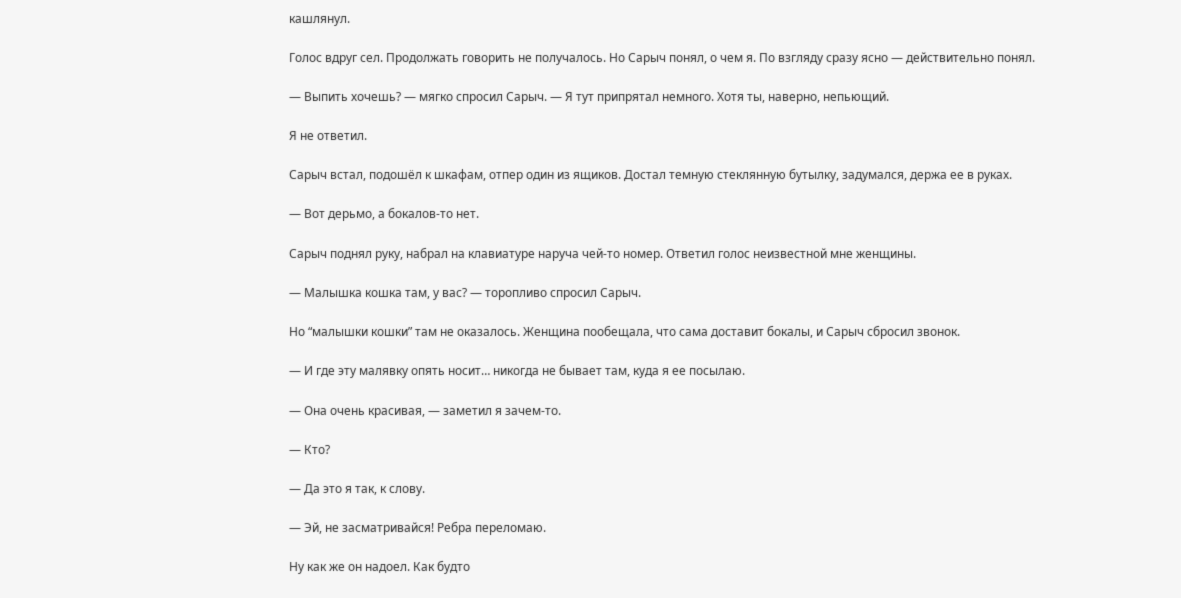кашлянул.

Голос вдруг сел. Продолжать говорить не получалось. Но Сарыч понял, о чем я. По взгляду сразу ясно — действительно понял.

— Выпить хочешь? — мягко спросил Сарыч. — Я тут припрятал немного. Хотя ты, наверно, непьющий.

Я не ответил.

Сарыч встал, подошёл к шкафам, отпер один из ящиков. Достал темную стеклянную бутылку, задумался, держа ее в руках.

— Вот дерьмо, а бокалов-то нет.

Сарыч поднял руку, набрал на клавиатуре наруча чей-то номер. Ответил голос неизвестной мне женщины.

— Малышка кошка там, у вас? — торопливо спросил Сарыч.

Но “малышки кошки” там не оказалось. Женщина пообещала, что сама доставит бокалы, и Сарыч сбросил звонок.

— И где эту малявку опять носит… никогда не бывает там, куда я ее посылаю.

— Она очень красивая, — заметил я зачем-то.

— Кто?

— Да это я так, к слову.

— Эй, не засматривайся! Ребра переломаю.

Ну как же он надоел. Как будто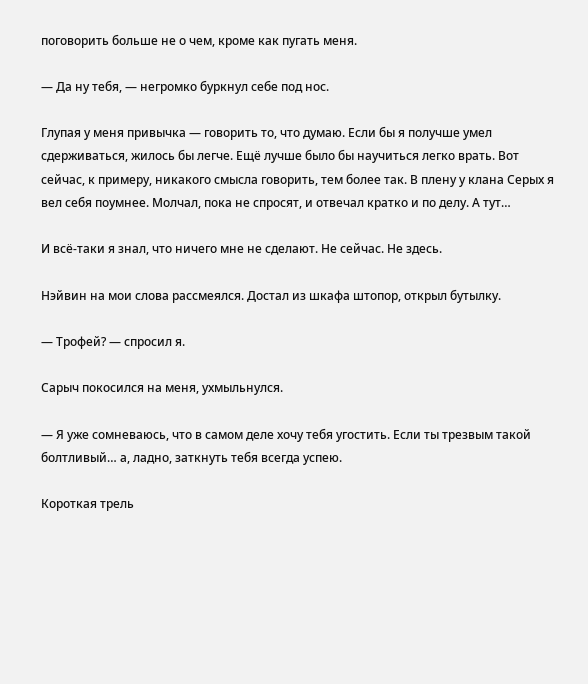поговорить больше не о чем, кроме как пугать меня.

— Да ну тебя, — негромко буркнул себе под нос.

Глупая у меня привычка — говорить то, что думаю. Если бы я получше умел сдерживаться, жилось бы легче. Ещё лучше было бы научиться легко врать. Вот сейчас, к примеру, никакого смысла говорить, тем более так. В плену у клана Серых я вел себя поумнее. Молчал, пока не спросят, и отвечал кратко и по делу. А тут…

И всё-таки я знал, что ничего мне не сделают. Не сейчас. Не здесь.

Нэйвин на мои слова рассмеялся. Достал из шкафа штопор, открыл бутылку.

— Трофей? — спросил я.

Сарыч покосился на меня, ухмыльнулся.

— Я уже сомневаюсь, что в самом деле хочу тебя угостить. Если ты трезвым такой болтливый… а, ладно, заткнуть тебя всегда успею.

Короткая трель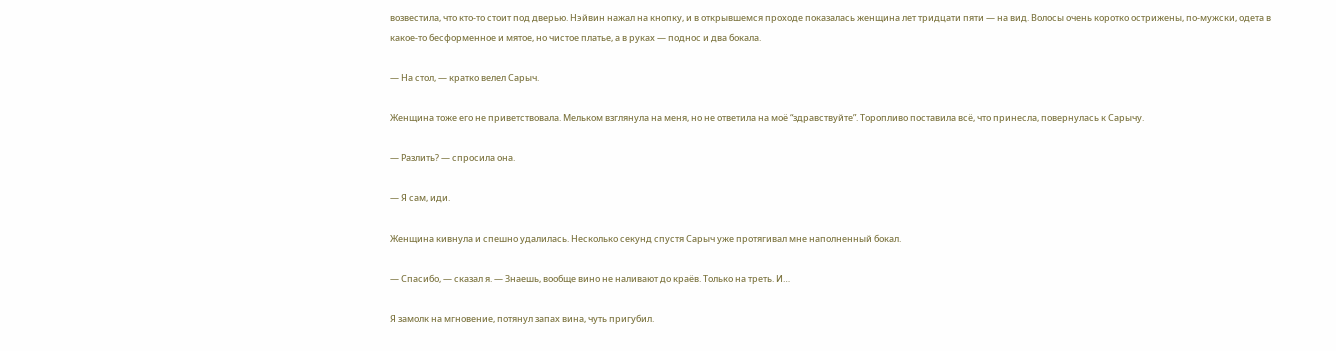возвестила, что кто-то стоит под дверью. Нэйвин нажал на кнопку, и в открывшемся проходе показалась женщина лет тридцати пяти — на вид. Волосы очень коротко острижены, по-мужски, одета в какое-то бесформенное и мятое, но чистое платье, а в руках — поднос и два бокала.

— На стол, — кратко велел Сарыч.

Женщина тоже его не приветствовала. Мельком взглянула на меня, но не ответила на моё “здравствуйте”. Торопливо поставила всё, что принесла, повернулась к Сарычу.

— Разлить? — спросила она.

— Я сам, иди.

Женщина кивнула и спешно удалилась. Несколько секунд спустя Сарыч уже протягивал мне наполненный бокал.

— Спасибо, — сказал я. — Знаешь, вообще вино не наливают до краёв. Только на треть. И…

Я замолк на мгновение, потянул запах вина, чуть пригубил.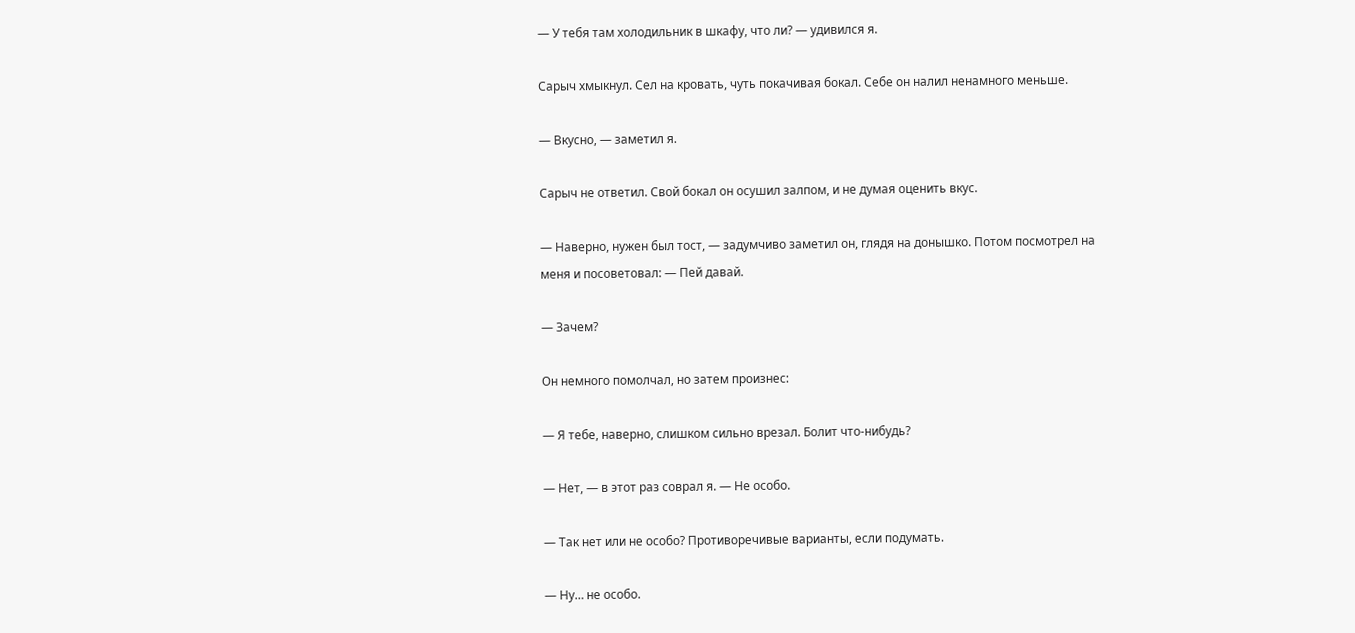— У тебя там холодильник в шкафу, что ли? — удивился я.

Сарыч хмыкнул. Сел на кровать, чуть покачивая бокал. Себе он налил ненамного меньше.

— Вкусно, — заметил я.

Сарыч не ответил. Свой бокал он осушил залпом, и не думая оценить вкус.

— Наверно, нужен был тост, — задумчиво заметил он, глядя на донышко. Потом посмотрел на меня и посоветовал: — Пей давай.

— Зачем?

Он немного помолчал, но затем произнес:

— Я тебе, наверно, слишком сильно врезал. Болит что-нибудь?

— Нет, — в этот раз соврал я. — Не особо.

— Так нет или не особо? Противоречивые варианты, если подумать.

— Ну… не особо.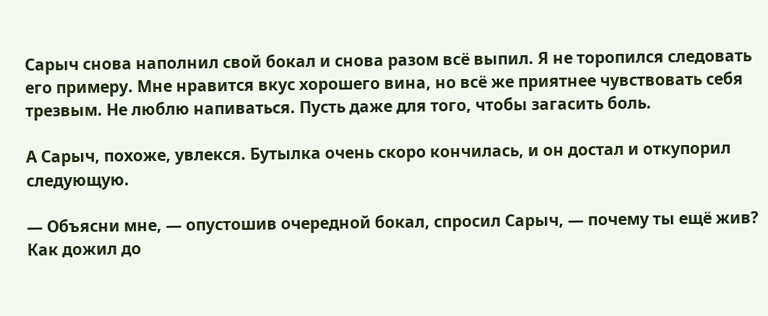Сарыч снова наполнил свой бокал и снова разом всё выпил. Я не торопился следовать его примеру. Мне нравится вкус хорошего вина, но всё же приятнее чувствовать себя трезвым. Не люблю напиваться. Пусть даже для того, чтобы загасить боль.

А Сарыч, похоже, увлекся. Бутылка очень скоро кончилась, и он достал и откупорил следующую.

— Объясни мне, — опустошив очередной бокал, спросил Сарыч, — почему ты ещё жив? Как дожил до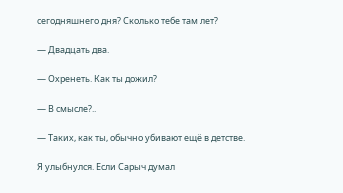сегодняшнего дня? Сколько тебе там лет?

— Двадцать два.

— Охренеть. Как ты дожил?

— В смысле?..

— Таких, как ты, обычно убивают ещё в детстве.

Я улыбнулся. Если Сарыч думал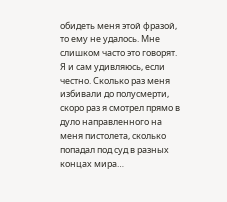обидеть меня этой фразой, то ему не удалось. Мне слишком часто это говорят. Я и сам удивляюсь, если честно. Сколько раз меня избивали до полусмерти, скоро раз я смотрел прямо в дуло направленного на меня пистолета, сколько попадал под суд в разных концах мира…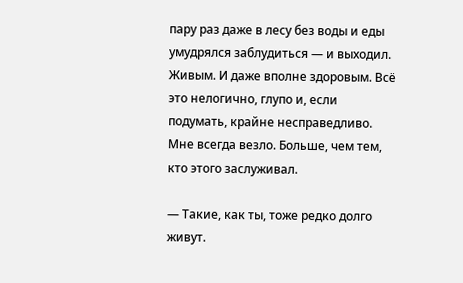пару раз даже в лесу без воды и еды умудрялся заблудиться — и выходил. Живым. И даже вполне здоровым. Всё это нелогично, глупо и, если подумать, крайне несправедливо. Мне всегда везло. Больше, чем тем, кто этого заслуживал.

— Такие, как ты, тоже редко долго живут.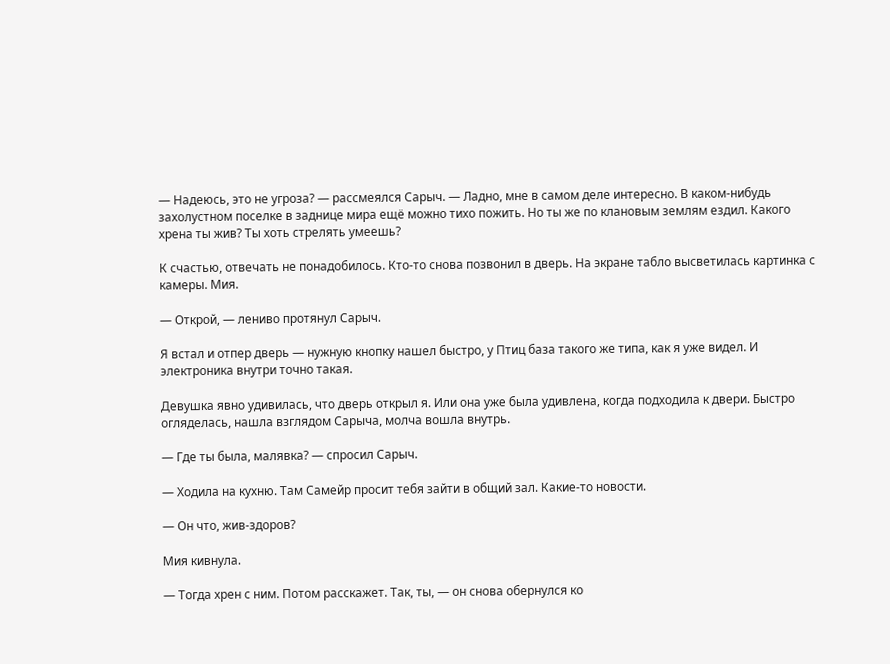— Надеюсь, это не угроза? — рассмеялся Сарыч. — Ладно, мне в самом деле интересно. В каком-нибудь захолустном поселке в заднице мира ещё можно тихо пожить. Но ты же по клановым землям ездил. Какого хрена ты жив? Ты хоть стрелять умеешь?

К счастью, отвечать не понадобилось. Кто-то снова позвонил в дверь. На экране табло высветилась картинка с камеры. Мия.

— Открой, — лениво протянул Сарыч.

Я встал и отпер дверь — нужную кнопку нашел быстро, у Птиц база такого же типа, как я уже видел. И электроника внутри точно такая.

Девушка явно удивилась, что дверь открыл я. Или она уже была удивлена, когда подходила к двери. Быстро огляделась, нашла взглядом Сарыча, молча вошла внутрь.

— Где ты была, малявка? — спросил Сарыч.

— Ходила на кухню. Там Самейр просит тебя зайти в общий зал. Какие-то новости.

— Он что, жив-здоров?

Мия кивнула.

— Тогда хрен с ним. Потом расскажет. Так, ты, — он снова обернулся ко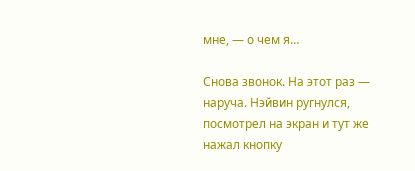мне, — о чем я…

Снова звонок. На этот раз — наруча. Нэйвин ругнулся, посмотрел на экран и тут же нажал кнопку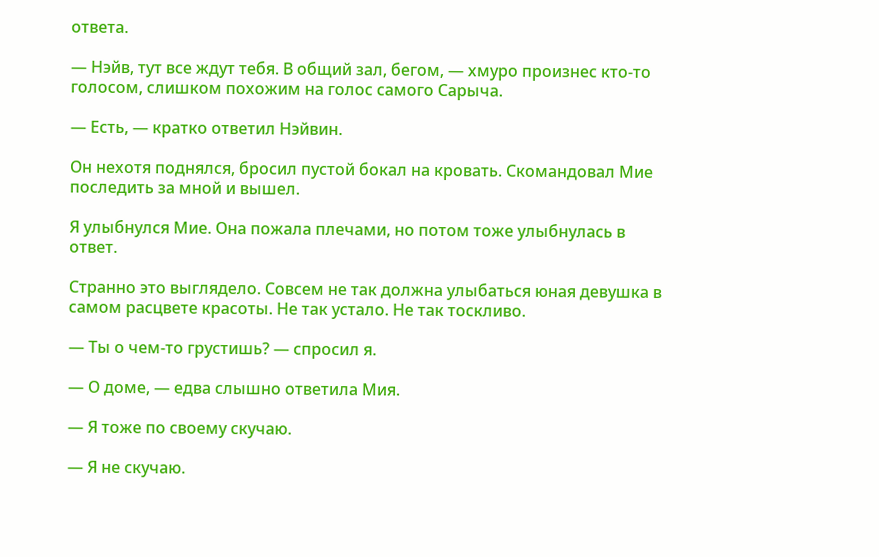ответа.

— Нэйв, тут все ждут тебя. В общий зал, бегом, — хмуро произнес кто-то голосом, слишком похожим на голос самого Сарыча.

— Есть, — кратко ответил Нэйвин.

Он нехотя поднялся, бросил пустой бокал на кровать. Скомандовал Мие последить за мной и вышел.

Я улыбнулся Мие. Она пожала плечами, но потом тоже улыбнулась в ответ.

Странно это выглядело. Совсем не так должна улыбаться юная девушка в самом расцвете красоты. Не так устало. Не так тоскливо.

— Ты о чем-то грустишь? — спросил я.

— О доме, — едва слышно ответила Мия.

— Я тоже по своему скучаю.

— Я не скучаю.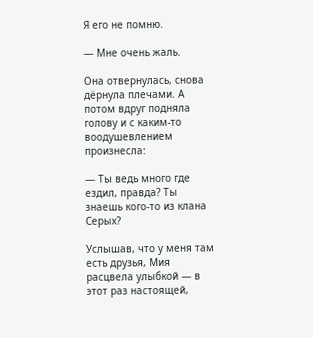Я его не помню.

— Мне очень жаль.

Она отвернулась, снова дёрнула плечами. А потом вдруг подняла голову и с каким-то воодушевлением произнесла:

— Ты ведь много где ездил, правда? Ты знаешь кого-то из клана Серых?

Услышав, что у меня там есть друзья, Мия расцвела улыбкой — в этот раз настоящей,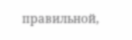правильной,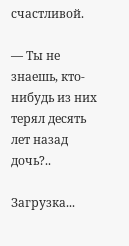счастливой.

— Ты не знаешь, кто-нибудь из них терял десять лет назад дочь?..

Загрузка...